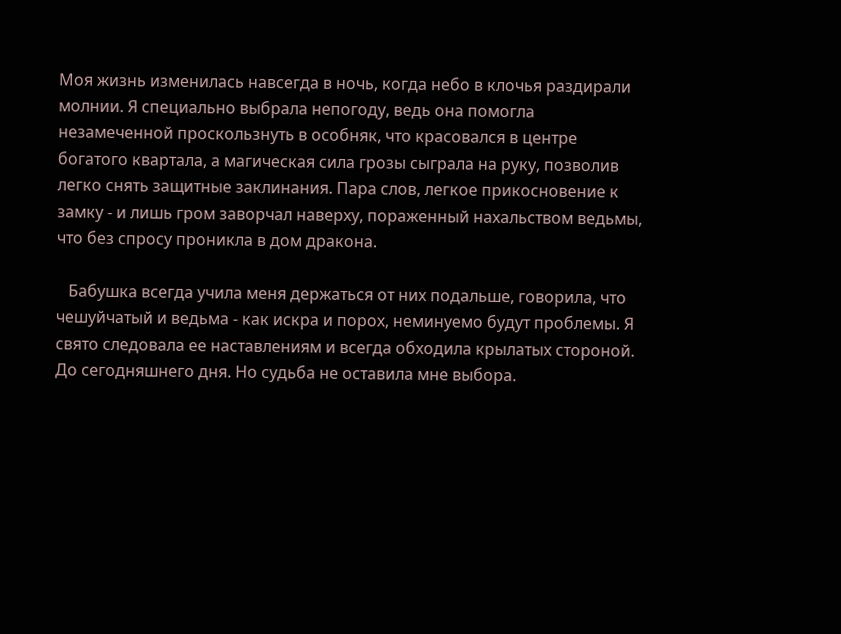Моя жизнь изменилась навсегда в ночь, когда небо в клочья раздирали молнии. Я специально выбрала непогоду, ведь она помогла незамеченной проскользнуть в особняк, что красовался в центре богатого квартала, а магическая сила грозы сыграла на руку, позволив легко снять защитные заклинания. Пара слов, легкое прикосновение к замку - и лишь гром заворчал наверху, пораженный нахальством ведьмы, что без спросу проникла в дом дракона.

   Бабушка всегда учила меня держаться от них подальше, говорила, что чешуйчатый и ведьма - как искра и порох, неминуемо будут проблемы. Я свято следовала ее наставлениям и всегда обходила крылатых стороной. До сегодняшнего дня. Но судьба не оставила мне выбора.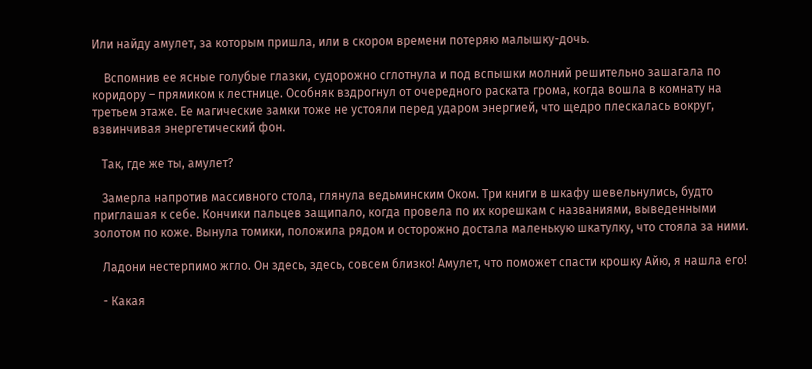Или найду амулет, за которым пришла, или в скором времени потеряю малышку-дочь.

    Вспомнив ее ясные голубые глазки, судорожно сглотнула и под вспышки молний решительно зашагала по коридору – прямиком к лестнице. Особняк вздрогнул от очередного раската грома, когда вошла в комнату на третьем этаже. Ее магические замки тоже не устояли перед ударом энергией, что щедро плескалась вокруг, взвинчивая энергетический фон.

   Так, где же ты, амулет?

   Замерла напротив массивного стола, глянула ведьминским Оком. Три книги в шкафу шевельнулись, будто приглашая к себе. Кончики пальцев защипало, когда провела по их корешкам с названиями, выведенными золотом по коже. Вынула томики, положила рядом и осторожно достала маленькую шкатулку, что стояла за ними.

   Ладони нестерпимо жгло. Он здесь, здесь, совсем близко! Амулет, что поможет спасти крошку Айю, я нашла его!

   - Какая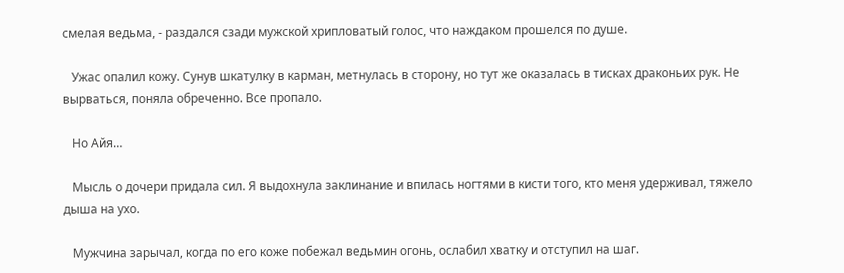смелая ведьма, - раздался сзади мужской хрипловатый голос, что наждаком прошелся по душе.

   Ужас опалил кожу. Сунув шкатулку в карман, метнулась в сторону, но тут же оказалась в тисках драконьих рук. Не вырваться, поняла обреченно. Все пропало.

   Но Айя…

   Мысль о дочери придала сил. Я выдохнула заклинание и впилась ногтями в кисти того, кто меня удерживал, тяжело дыша на ухо.

   Мужчина зарычал, когда по его коже побежал ведьмин огонь, ослабил хватку и отступил на шаг.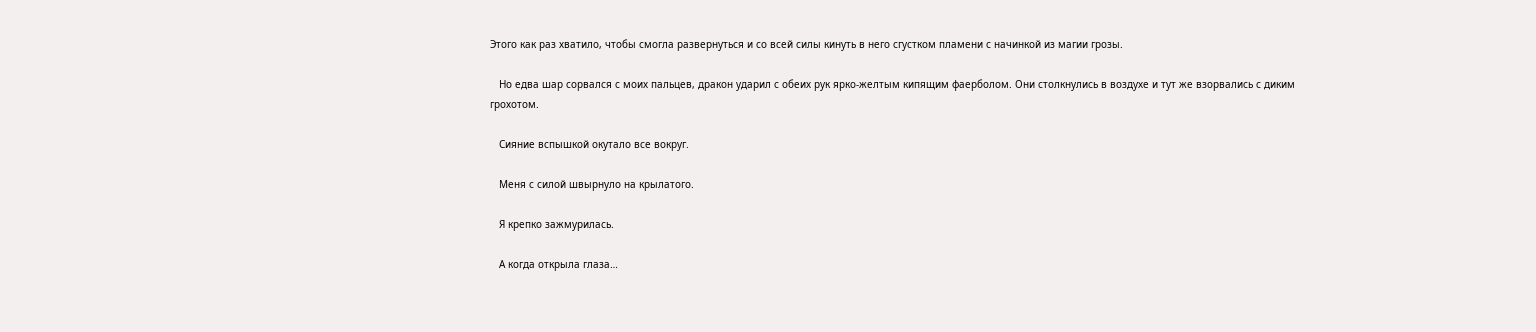Этого как раз хватило, чтобы смогла развернуться и со всей силы кинуть в него сгустком пламени с начинкой из магии грозы.

   Но едва шар сорвался с моих пальцев, дракон ударил с обеих рук ярко-желтым кипящим фаерболом. Они столкнулись в воздухе и тут же взорвались с диким грохотом.

   Сияние вспышкой окутало все вокруг.

   Меня с силой швырнуло на крылатого.

   Я крепко зажмурилась.

   А когда открыла глаза…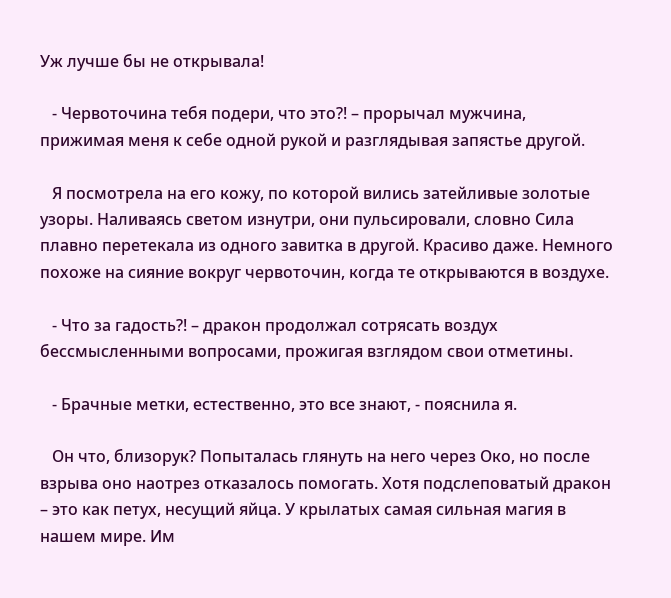Уж лучше бы не открывала!

   - Червоточина тебя подери, что это?! – прорычал мужчина, прижимая меня к себе одной рукой и разглядывая запястье другой.

   Я посмотрела на его кожу, по которой вились затейливые золотые узоры. Наливаясь светом изнутри, они пульсировали, словно Сила плавно перетекала из одного завитка в другой. Красиво даже. Немного похоже на сияние вокруг червоточин, когда те открываются в воздухе.

   - Что за гадость?! – дракон продолжал сотрясать воздух бессмысленными вопросами, прожигая взглядом свои отметины.

   - Брачные метки, естественно, это все знают, - пояснила я.

   Он что, близорук? Попыталась глянуть на него через Око, но после взрыва оно наотрез отказалось помогать. Хотя подслеповатый дракон – это как петух, несущий яйца. У крылатых самая сильная магия в нашем мире. Им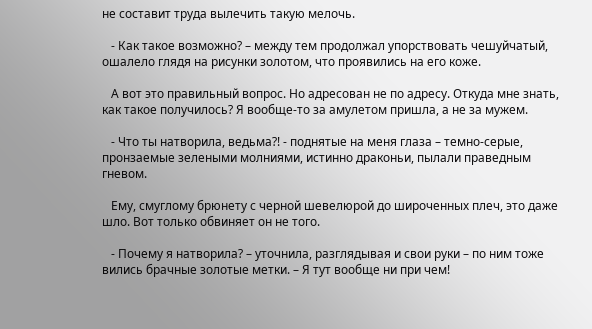не составит труда вылечить такую мелочь.

   - Как такое возможно? – между тем продолжал упорствовать чешуйчатый, ошалело глядя на рисунки золотом, что проявились на его коже.

   А вот это правильный вопрос. Но адресован не по адресу. Откуда мне знать, как такое получилось? Я вообще-то за амулетом пришла, а не за мужем.

   - Что ты натворила, ведьма?! - поднятые на меня глаза – темно-серые, пронзаемые зелеными молниями, истинно драконьи, пылали праведным гневом.

   Ему, смуглому брюнету с черной шевелюрой до широченных плеч, это даже шло. Вот только обвиняет он не того.

   - Почему я натворила? – уточнила, разглядывая и свои руки – по ним тоже вились брачные золотые метки. – Я тут вообще ни при чем!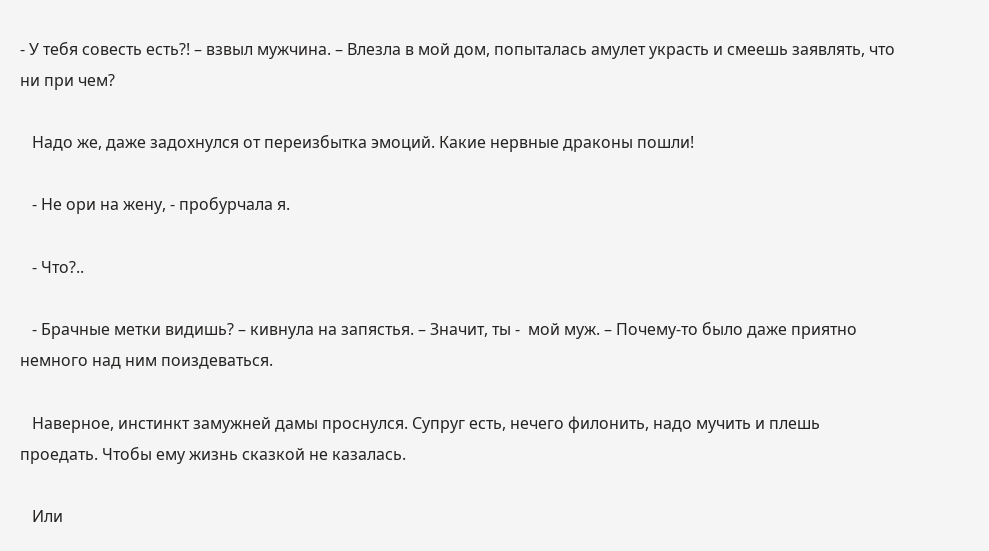- У тебя совесть есть?! – взвыл мужчина. – Влезла в мой дом, попыталась амулет украсть и смеешь заявлять, что ни при чем?

   Надо же, даже задохнулся от переизбытка эмоций. Какие нервные драконы пошли!

   - Не ори на жену, - пробурчала я.

   - Что?..

   - Брачные метки видишь? – кивнула на запястья. – Значит, ты -  мой муж. – Почему-то было даже приятно немного над ним поиздеваться.

   Наверное, инстинкт замужней дамы проснулся. Супруг есть, нечего филонить, надо мучить и плешь проедать. Чтобы ему жизнь сказкой не казалась.

   Или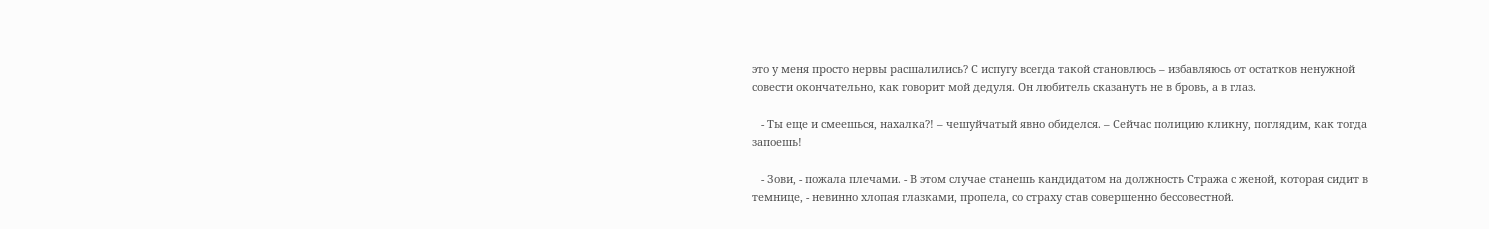это у меня просто нервы расшалились? С испугу всегда такой становлюсь – избавляюсь от остатков ненужной совести окончательно, как говорит мой дедуля. Он любитель сказануть не в бровь, а в глаз.

   - Ты еще и смеешься, нахалка?! – чешуйчатый явно обиделся. – Сейчас полицию кликну, поглядим, как тогда запоешь!

   - Зови, - пожала плечами. - В этом случае станешь кандидатом на должность Стража с женой, которая сидит в темнице, - невинно хлопая глазками, пропела, со страху став совершенно бессовестной.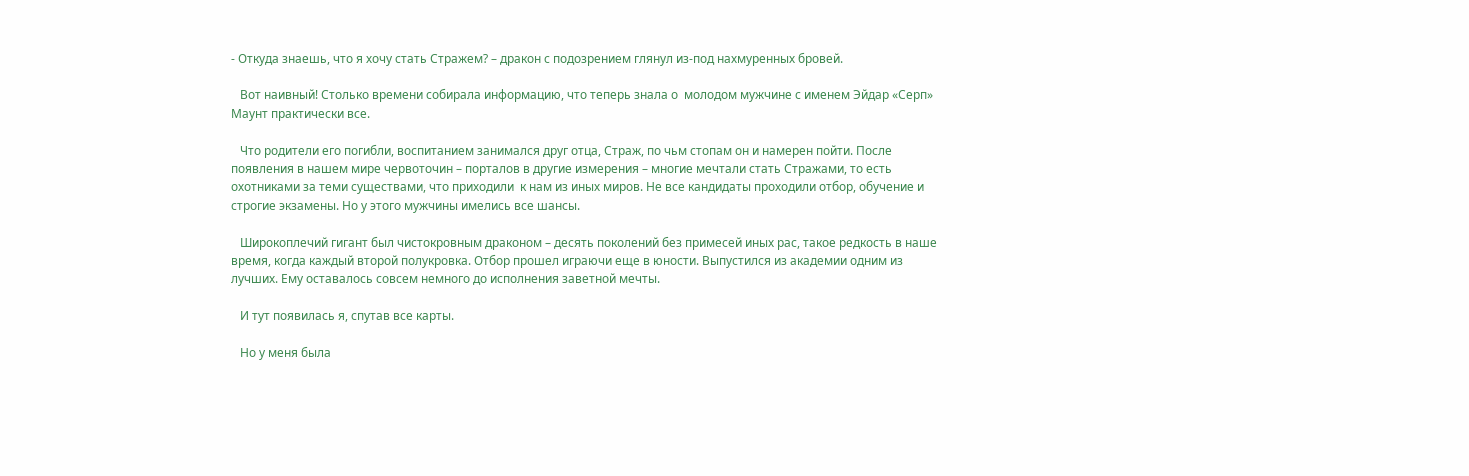- Откуда знаешь, что я хочу стать Стражем? – дракон с подозрением глянул из-под нахмуренных бровей.

   Вот наивный! Столько времени собирала информацию, что теперь знала о  молодом мужчине с именем Эйдар «Серп» Маунт практически все.

   Что родители его погибли, воспитанием занимался друг отца, Страж, по чьм стопам он и намерен пойти. После появления в нашем мире червоточин – порталов в другие измерения – многие мечтали стать Стражами, то есть охотниками за теми существами, что приходили  к нам из иных миров. Не все кандидаты проходили отбор, обучение и строгие экзамены. Но у этого мужчины имелись все шансы.

   Широкоплечий гигант был чистокровным драконом – десять поколений без примесей иных рас, такое редкость в наше время, когда каждый второй полукровка. Отбор прошел играючи еще в юности. Выпустился из академии одним из лучших. Ему оставалось совсем немного до исполнения заветной мечты.

   И тут появилась я, спутав все карты.

   Но у меня была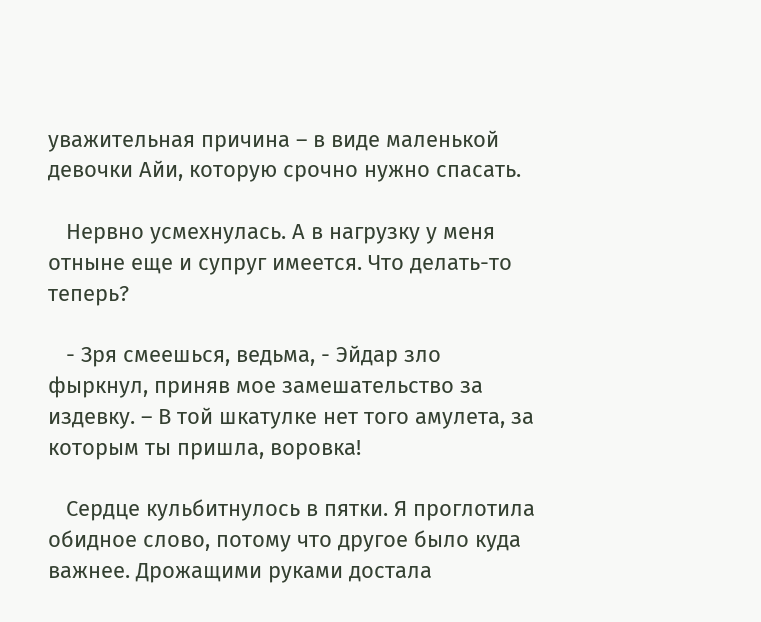уважительная причина – в виде маленькой девочки Айи, которую срочно нужно спасать.

   Нервно усмехнулась. А в нагрузку у меня отныне еще и супруг имеется. Что делать-то теперь?

   - Зря смеешься, ведьма, - Эйдар зло фыркнул, приняв мое замешательство за издевку. – В той шкатулке нет того амулета, за которым ты пришла, воровка!

   Сердце кульбитнулось в пятки. Я проглотила обидное слово, потому что другое было куда важнее. Дрожащими руками достала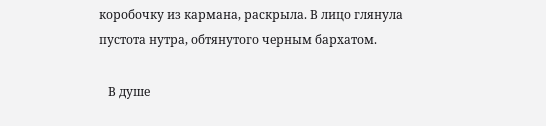коробочку из кармана, раскрыла. В лицо глянула пустота нутра, обтянутого черным бархатом.

   В душе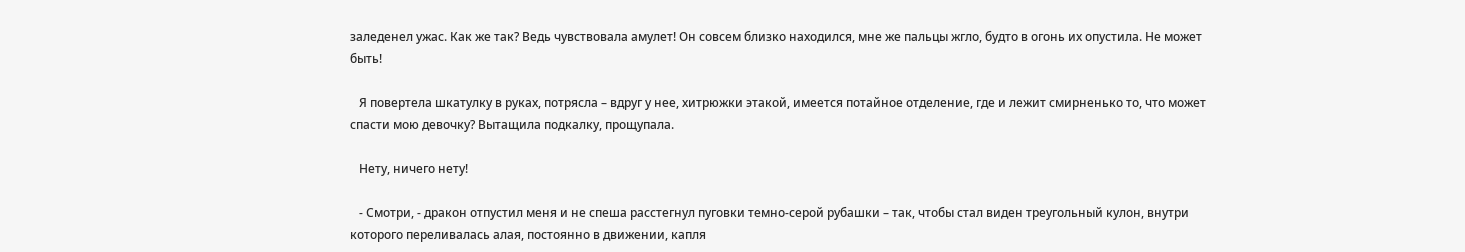заледенел ужас. Как же так? Ведь чувствовала амулет! Он совсем близко находился, мне же пальцы жгло, будто в огонь их опустила. Не может быть!

   Я повертела шкатулку в руках, потрясла – вдруг у нее, хитрюжки этакой, имеется потайное отделение, где и лежит смирненько то, что может спасти мою девочку? Вытащила подкалку, прощупала.

   Нету, ничего нету!

   - Смотри, - дракон отпустил меня и не спеша расстегнул пуговки темно-серой рубашки – так, чтобы стал виден треугольный кулон, внутри которого переливалась алая, постоянно в движении, капля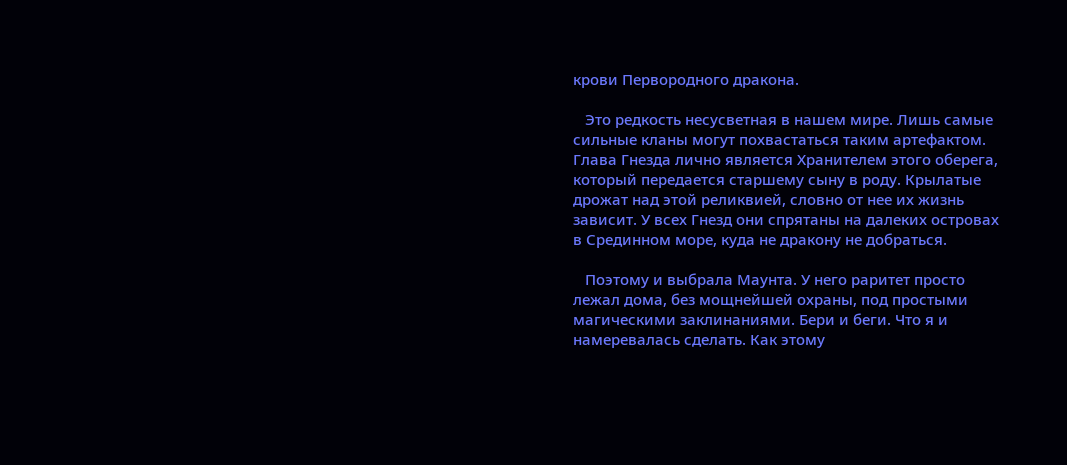крови Первородного дракона.

   Это редкость несусветная в нашем мире. Лишь самые сильные кланы могут похвастаться таким артефактом. Глава Гнезда лично является Хранителем этого оберега, который передается старшему сыну в роду. Крылатые дрожат над этой реликвией, словно от нее их жизнь зависит. У всех Гнезд они спрятаны на далеких островах в Срединном море, куда не дракону не добраться.

   Поэтому и выбрала Маунта. У него раритет просто лежал дома, без мощнейшей охраны, под простыми магическими заклинаниями. Бери и беги. Что я и намеревалась сделать. Как этому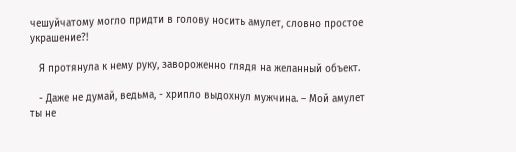чешуйчатому могло придти в голову носить амулет, словно простое украшение?!

   Я протянула к нему руку, завороженно глядя на желанный объект.

   - Даже не думай, ведьма, - хрипло выдохнул мужчина. – Мой амулет ты не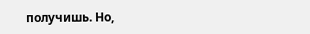получишь. Но,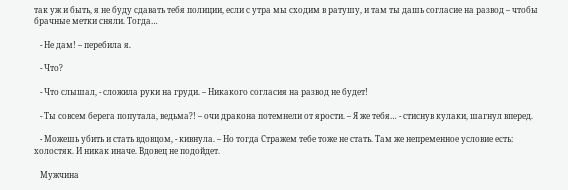так уж и быть, я не буду сдавать тебя полиции, если с утра мы сходим в ратушу, и там ты дашь согласие на развод – чтобы брачные метки сняли. Тогда…

   - Не дам! – перебила я.

   - Что?

   - Что слышал, - сложила руки на груди. – Никакого согласия на развод не будет!

   - Ты совсем берега попутала, ведьма?! – очи дракона потемнели от ярости. – Я же тебя… - стиснув кулаки, шагнул вперед.

   - Можешь убить и стать вдовцом, - кивнула. – Но тогда Стражем тебе тоже не стать. Там же непременное условие есть: холостяк. И никак иначе. Вдовец не подойдет.

   Мужчина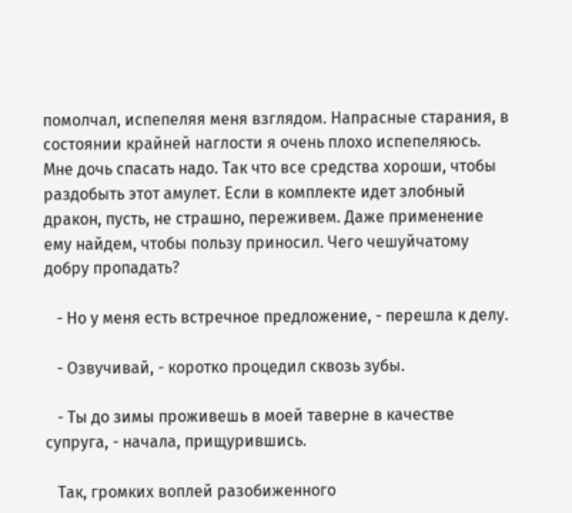помолчал, испепеляя меня взглядом. Напрасные старания, в состоянии крайней наглости я очень плохо испепеляюсь. Мне дочь спасать надо. Так что все средства хороши, чтобы раздобыть этот амулет. Если в комплекте идет злобный дракон, пусть, не страшно, переживем. Даже применение ему найдем, чтобы пользу приносил. Чего чешуйчатому добру пропадать?

   - Но у меня есть встречное предложение, - перешла к делу.

   - Озвучивай, - коротко процедил сквозь зубы.

   - Ты до зимы проживешь в моей таверне в качестве супруга, - начала, прищурившись.

   Так, громких воплей разобиженного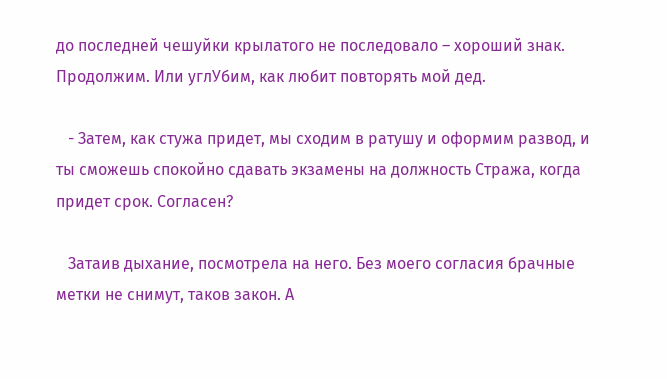до последней чешуйки крылатого не последовало – хороший знак. Продолжим. Или углУбим, как любит повторять мой дед.

   - Затем, как стужа придет, мы сходим в ратушу и оформим развод, и ты сможешь спокойно сдавать экзамены на должность Стража, когда придет срок. Согласен?

   Затаив дыхание, посмотрела на него. Без моего согласия брачные метки не снимут, таков закон. А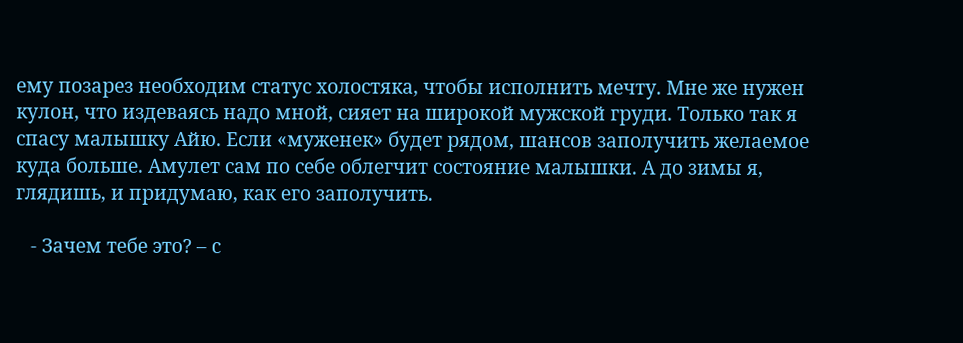ему позарез необходим статус холостяка, чтобы исполнить мечту. Мне же нужен кулон, что издеваясь надо мной, сияет на широкой мужской груди. Только так я спасу малышку Айю. Если «муженек» будет рядом, шансов заполучить желаемое куда больше. Амулет сам по себе облегчит состояние малышки. А до зимы я, глядишь, и придумаю, как его заполучить.

   - Зачем тебе это? – с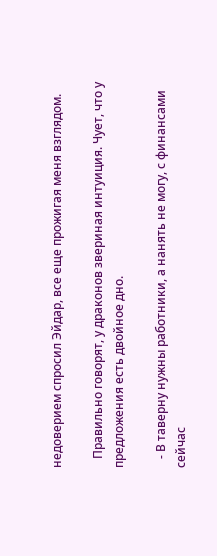недоверием спросил Эйдар, все еще прожигая меня взглядом.

   Правильно говорят, у драконов звериная интуиция. Чует, что у предложения есть двойное дно.

   - В таверну нужны работники, а нанять не могу, с финансами сейчас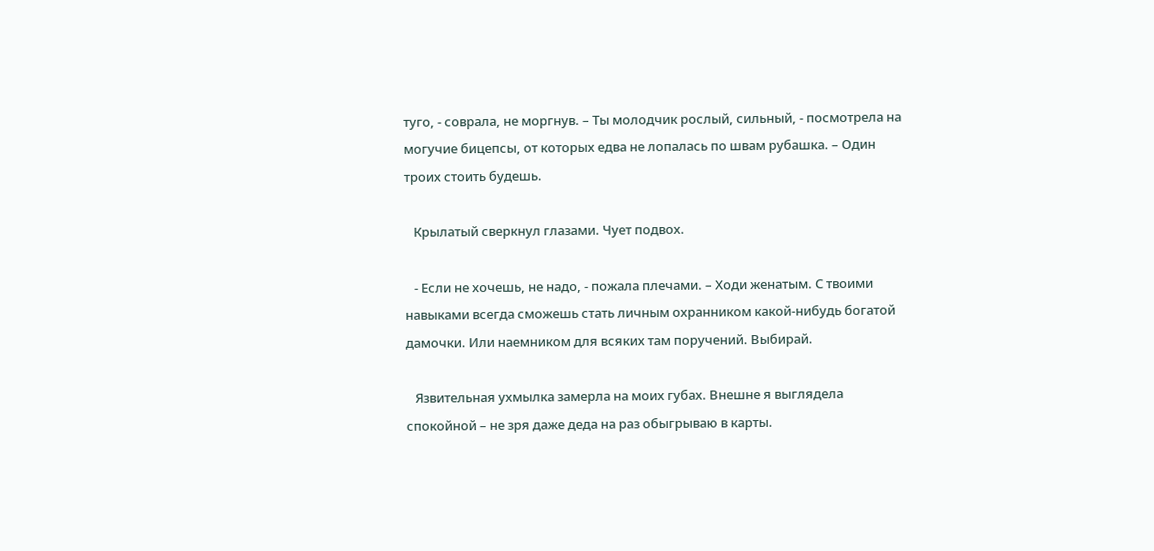туго, - соврала, не моргнув. – Ты молодчик рослый, сильный, - посмотрела на могучие бицепсы, от которых едва не лопалась по швам рубашка. – Один троих стоить будешь.

   Крылатый сверкнул глазами. Чует подвох.

   - Если не хочешь, не надо, - пожала плечами. – Ходи женатым. С твоими навыками всегда сможешь стать личным охранником какой-нибудь богатой дамочки. Или наемником для всяких там поручений. Выбирай.

   Язвительная ухмылка замерла на моих губах. Внешне я выглядела спокойной – не зря даже деда на раз обыгрываю в карты.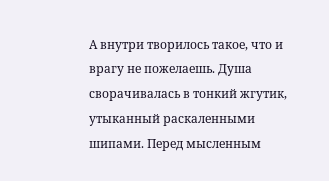А внутри творилось такое, что и врагу не пожелаешь. Душа сворачивалась в тонкий жгутик, утыканный раскаленными шипами. Перед мысленным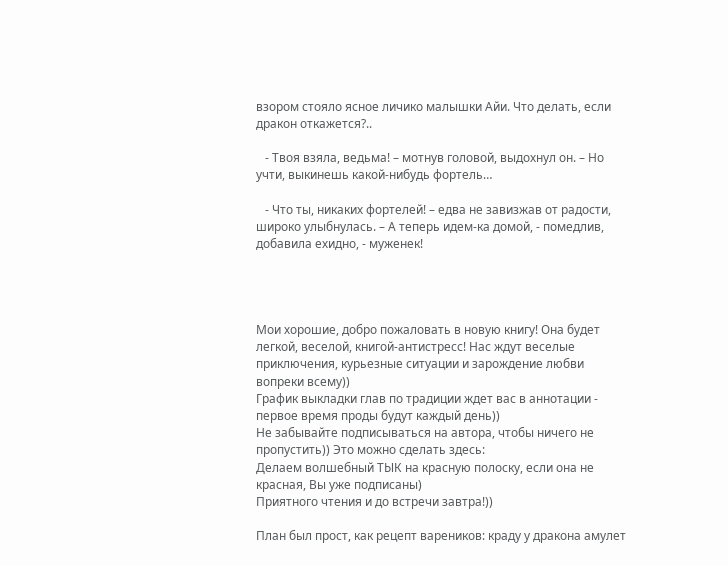взором стояло ясное личико малышки Айи. Что делать, если дракон откажется?..

   - Твоя взяла, ведьма! – мотнув головой, выдохнул он. – Но учти, выкинешь какой-нибудь фортель…

   - Что ты, никаких фортелей! – едва не завизжав от радости, широко улыбнулась. – А теперь идем-ка домой, - помедлив, добавила ехидно, - муженек!




Мои хорошие, добро пожаловать в новую книгу! Она будет легкой, веселой, книгой-антистресс! Нас ждут веселые приключения, курьезные ситуации и зарождение любви вопреки всему))
График выкладки глав по традиции ждет вас в аннотации - первое время проды будут каждый день))
Не забывайте подписываться на автора, чтобы ничего не пропустить)) Это можно сделать здесь:
Делаем волшебный ТЫК на красную полоску, если она не красная, Вы уже подписаны)
Приятного чтения и до встречи завтра!))

План был прост, как рецепт вареников: краду у дракона амулет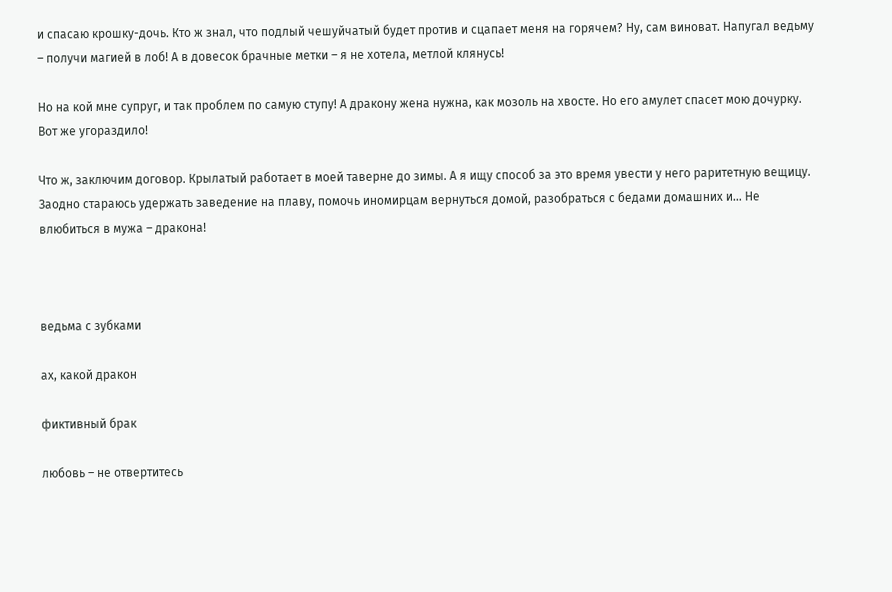и спасаю крошку-дочь. Кто ж знал, что подлый чешуйчатый будет против и сцапает меня на горячем? Ну, сам виноват. Напугал ведьму – получи магией в лоб! А в довесок брачные метки – я не хотела, метлой клянусь!

Но на кой мне супруг, и так проблем по самую ступу! А дракону жена нужна, как мозоль на хвосте. Но его амулет спасет мою дочурку. Вот же угораздило!

Что ж, заключим договор. Крылатый работает в моей таверне до зимы. А я ищу способ за это время увести у него раритетную вещицу. Заодно стараюсь удержать заведение на плаву, помочь иномирцам вернуться домой, разобраться с бедами домашних и… Не влюбиться в мужа – дракона!



ведьма с зубками

ах, какой дракон

фиктивный брак

любовь – не отвертитесь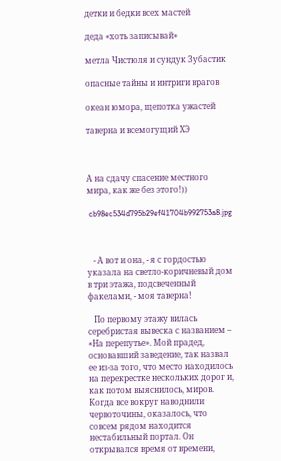детки и бедки всех мастей

деда «хоть записывай»

метла Чистюля и сундук Зубастик

опасные тайны и интриги врагов

океан юмора, щепотка ужастей

таверна и всемогущий ХЭ



А на сдачу спасение местного мира, как же без этого!))

 cb98ec534d795b29ef41704b992753a8.jpg



   - А вот и она, - я с гордостью указала на светло-коричневый дом в три этажа, подсвеченный  факелами, - моя таверна!

   По первому этажу вилась серебристая вывеска с названием – «На перепутье». Мой прадед, основавший заведение, так назвал ее из-за того, что место находилось на перекрестке нескольких дорог и, как потом выяснилось, миров. Когда все вокруг наводнили червоточины, оказалось, что совсем рядом находится нестабильный портал. Он открывался время от времени,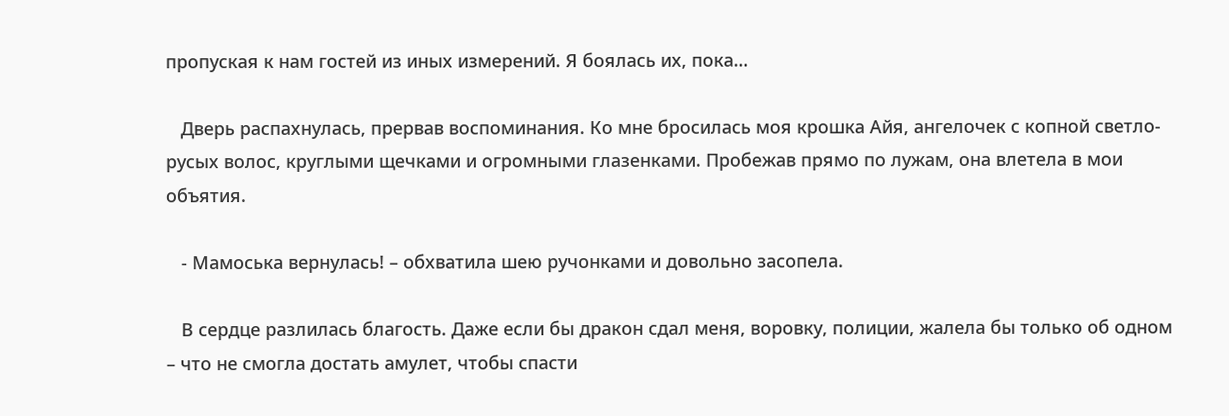пропуская к нам гостей из иных измерений. Я боялась их, пока…

   Дверь распахнулась, прервав воспоминания. Ко мне бросилась моя крошка Айя, ангелочек с копной светло-русых волос, круглыми щечками и огромными глазенками. Пробежав прямо по лужам, она влетела в мои объятия.

   - Мамоська вернулась! – обхватила шею ручонками и довольно засопела.

   В сердце разлилась благость. Даже если бы дракон сдал меня, воровку, полиции, жалела бы только об одном – что не смогла достать амулет, чтобы спасти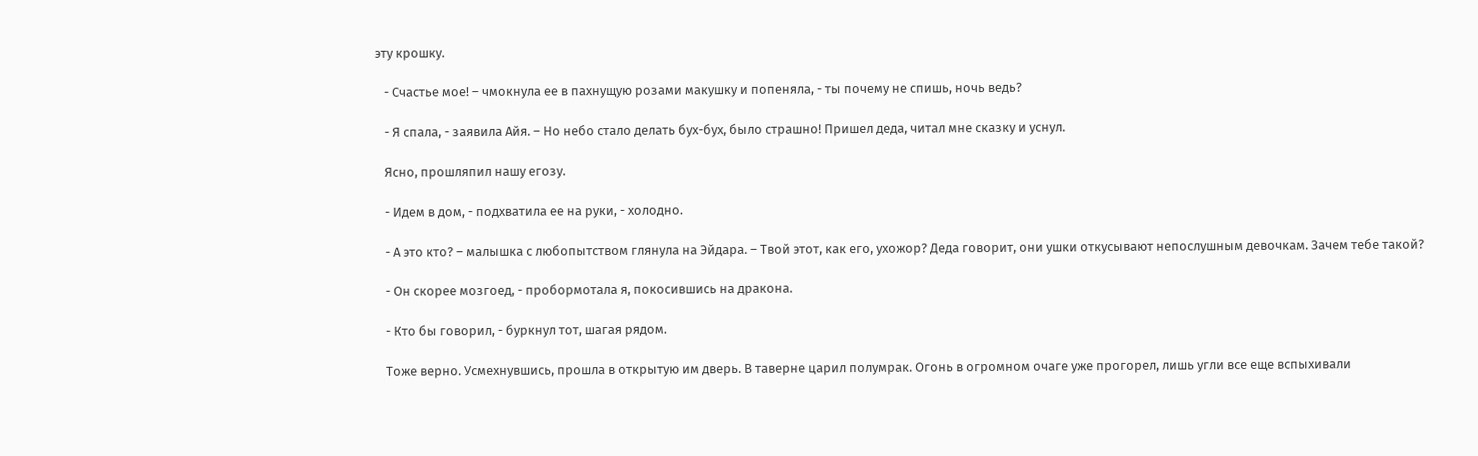эту крошку.

   - Счастье мое! – чмокнула ее в пахнущую розами макушку и попеняла, - ты почему не спишь, ночь ведь?

   - Я спала, - заявила Айя. – Но небо стало делать бух-бух, было страшно! Пришел деда, читал мне сказку и уснул.

   Ясно, прошляпил нашу егозу.

   - Идем в дом, - подхватила ее на руки, - холодно.

   - А это кто? – малышка с любопытством глянула на Эйдара. – Твой этот, как его, ухожор? Деда говорит, они ушки откусывают непослушным девочкам. Зачем тебе такой?

   - Он скорее мозгоед, - пробормотала я, покосившись на дракона.

   - Кто бы говорил, - буркнул тот, шагая рядом.

   Тоже верно. Усмехнувшись, прошла в открытую им дверь. В таверне царил полумрак. Огонь в огромном очаге уже прогорел, лишь угли все еще вспыхивали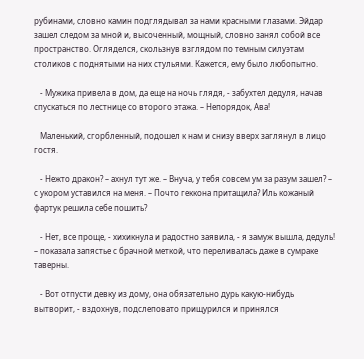рубинами, словно камин подглядывал за нами красными глазами. Эйдар зашел следом за мной и, высоченный, мощный, словно занял собой все пространство. Огляделся, скользнув взглядом по темным силуэтам столиков с поднятыми на них стульями. Кажется, ему было любопытно.

   - Мужика привела в дом, да еще на ночь глядя, - забухтел дедуля, начав спускаться по лестнице со второго этажа. – Непорядок, Ава!

   Маленький, сгорбленный, подошел к нам и снизу вверх заглянул в лицо гостя.

   - Нежто дракон? – ахнул тут же. – Внуча, у тебя совсем ум за разум зашел? – с укором уставился на меня. – Почто геккона притащила? Иль кожаный фартук решила себе пошить?

   - Нет, все проще, - хихикнула и радостно заявила, - я замуж вышла, дедуль! – показала запястье с брачной меткой, что переливалась даже в сумраке таверны.

   - Вот отпусти девку из дому, она обязательно дурь какую-нибудь вытворит, - вздохнув, подслеповато прищурился и принялся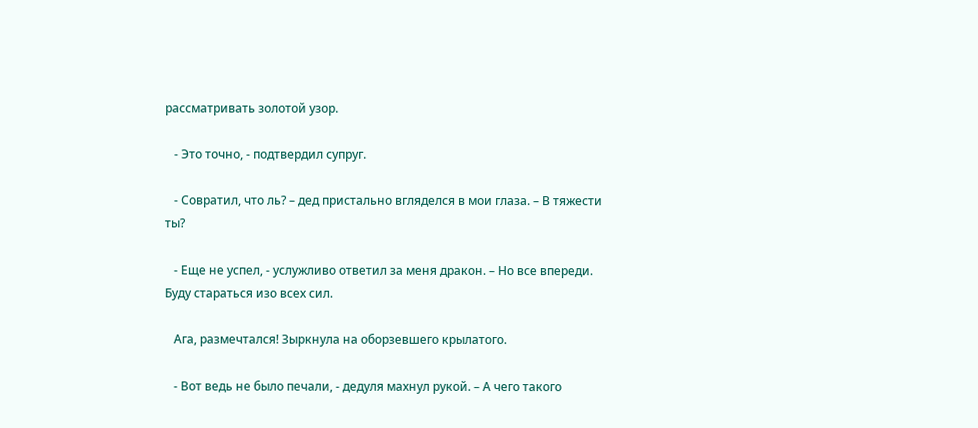рассматривать золотой узор.

   - Это точно, - подтвердил супруг.

   - Совратил, что ль? – дед пристально вгляделся в мои глаза. – В тяжести ты?

   - Еще не успел, - услужливо ответил за меня дракон. – Но все впереди. Буду стараться изо всех сил.

   Ага, размечтался! Зыркнула на оборзевшего крылатого.

   - Вот ведь не было печали, - дедуля махнул рукой. – А чего такого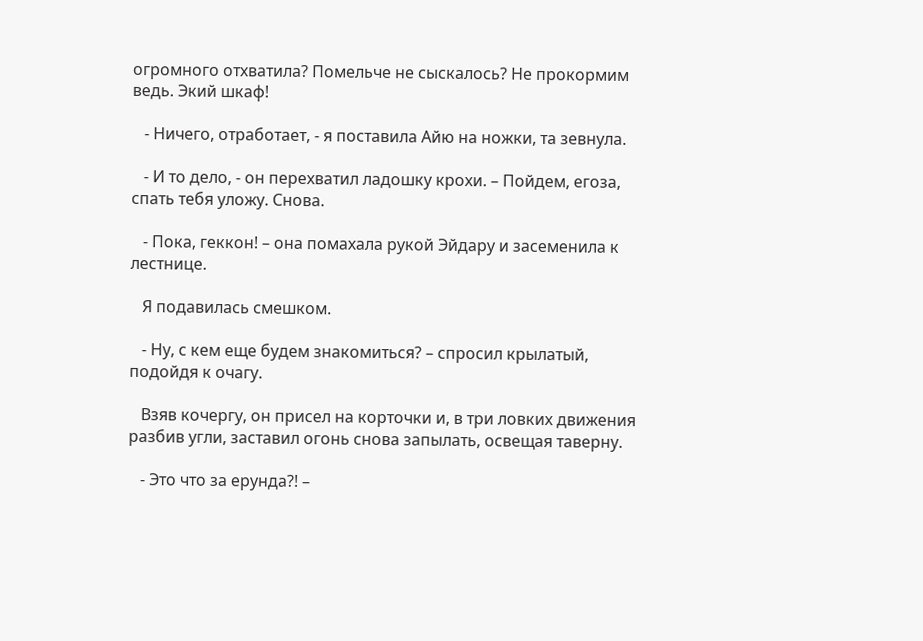огромного отхватила? Помельче не сыскалось? Не прокормим ведь. Экий шкаф!

   - Ничего, отработает, - я поставила Айю на ножки, та зевнула.

   - И то дело, - он перехватил ладошку крохи. – Пойдем, егоза, спать тебя уложу. Снова.

   - Пока, геккон! – она помахала рукой Эйдару и засеменила к лестнице.

   Я подавилась смешком.

   - Ну, с кем еще будем знакомиться? – спросил крылатый, подойдя к очагу.

   Взяв кочергу, он присел на корточки и, в три ловких движения разбив угли, заставил огонь снова запылать, освещая таверну.

   - Это что за ерунда?! –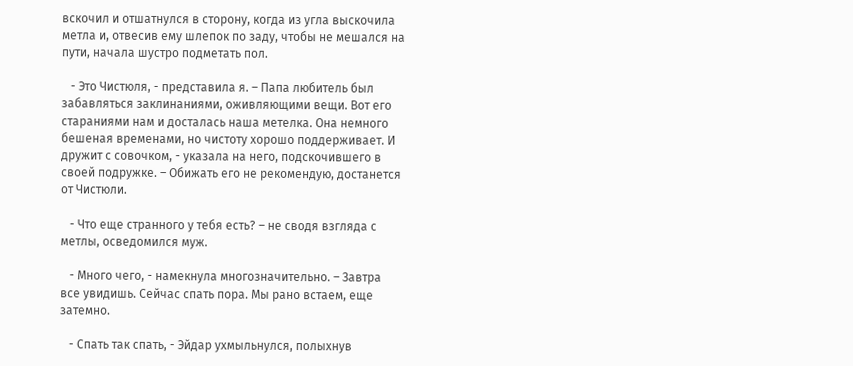вскочил и отшатнулся в сторону, когда из угла выскочила метла и, отвесив ему шлепок по заду, чтобы не мешался на пути, начала шустро подметать пол.

   - Это Чистюля, - представила я. – Папа любитель был забавляться заклинаниями, оживляющими вещи. Вот его стараниями нам и досталась наша метелка. Она немного бешеная временами, но чистоту хорошо поддерживает. И дружит с совочком, - указала на него, подскочившего в своей подружке. – Обижать его не рекомендую, достанется от Чистюли.

   - Что еще странного у тебя есть? – не сводя взгляда с метлы, осведомился муж.

   - Много чего, - намекнула многозначительно. – Завтра все увидишь. Сейчас спать пора. Мы рано встаем, еще затемно.

   - Спать так спать, - Эйдар ухмыльнулся, полыхнув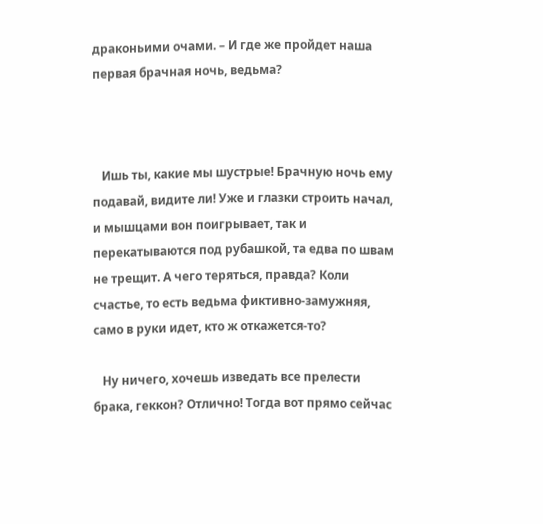драконьими очами. – И где же пройдет наша первая брачная ночь, ведьма?



   Ишь ты, какие мы шустрые! Брачную ночь ему подавай, видите ли! Уже и глазки строить начал, и мышцами вон поигрывает, так и перекатываются под рубашкой, та едва по швам не трещит. А чего теряться, правда? Коли счастье, то есть ведьма фиктивно-замужняя, само в руки идет, кто ж откажется-то?

   Ну ничего, хочешь изведать все прелести брака, геккон? Отлично! Тогда вот прямо сейчас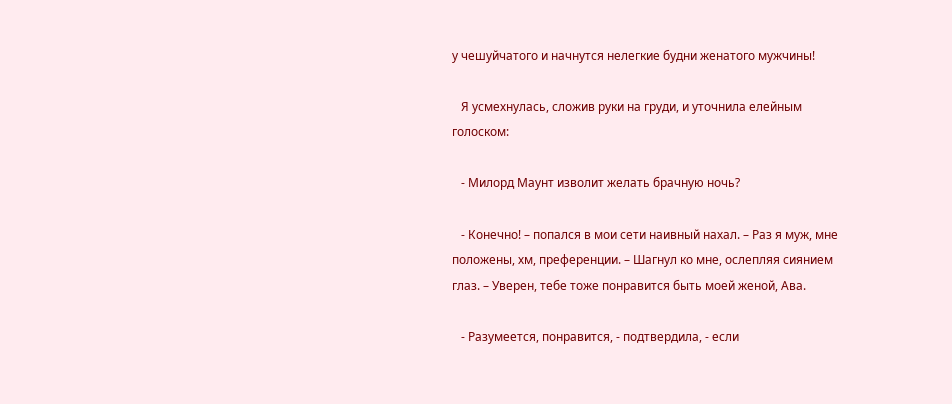у чешуйчатого и начнутся нелегкие будни женатого мужчины!

   Я усмехнулась, сложив руки на груди, и уточнила елейным голоском:

   - Милорд Маунт изволит желать брачную ночь?

   - Конечно! – попался в мои сети наивный нахал. – Раз я муж, мне положены, хм, преференции. – Шагнул ко мне, ослепляя сиянием глаз. – Уверен, тебе тоже понравится быть моей женой, Ава.

   - Разумеется, понравится, - подтвердила, - если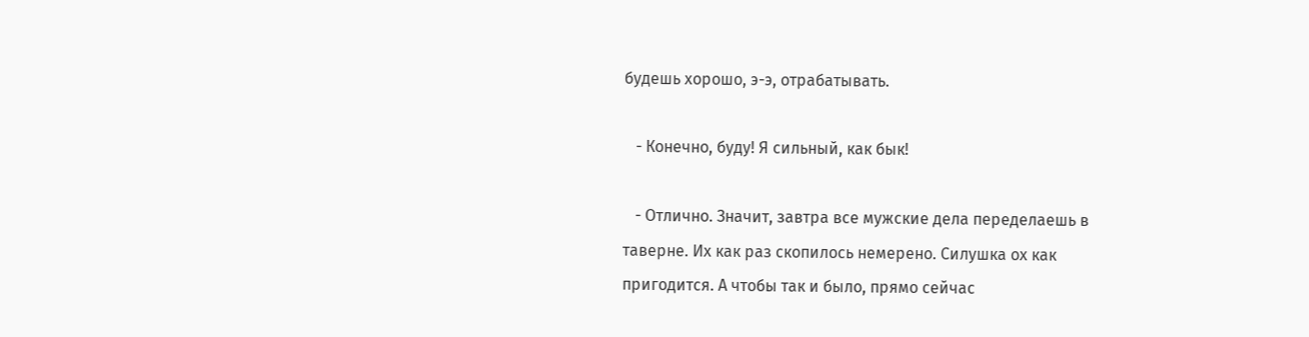будешь хорошо, э-э, отрабатывать.

   - Конечно, буду! Я сильный, как бык!

   - Отлично. Значит, завтра все мужские дела переделаешь в таверне. Их как раз скопилось немерено. Силушка ох как пригодится. А чтобы так и было, прямо сейчас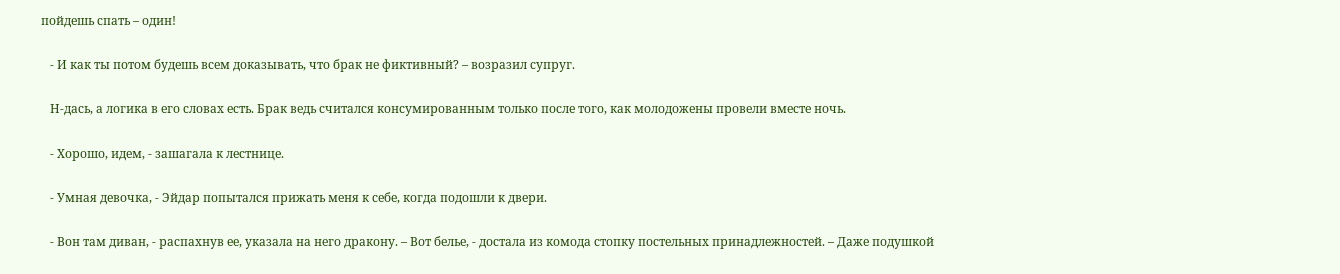пойдешь спать – один!

   - И как ты потом будешь всем доказывать, что брак не фиктивный? – возразил супруг.

   Н-дась, а логика в его словах есть. Брак ведь считался консумированным только после того, как молодожены провели вместе ночь.

   - Хорошо, идем, - зашагала к лестнице.

   - Умная девочка, - Эйдар попытался прижать меня к себе, когда подошли к двери.

   - Вон там диван, - распахнув ее, указала на него дракону. – Вот белье, - достала из комода стопку постельных принадлежностей. – Даже подушкой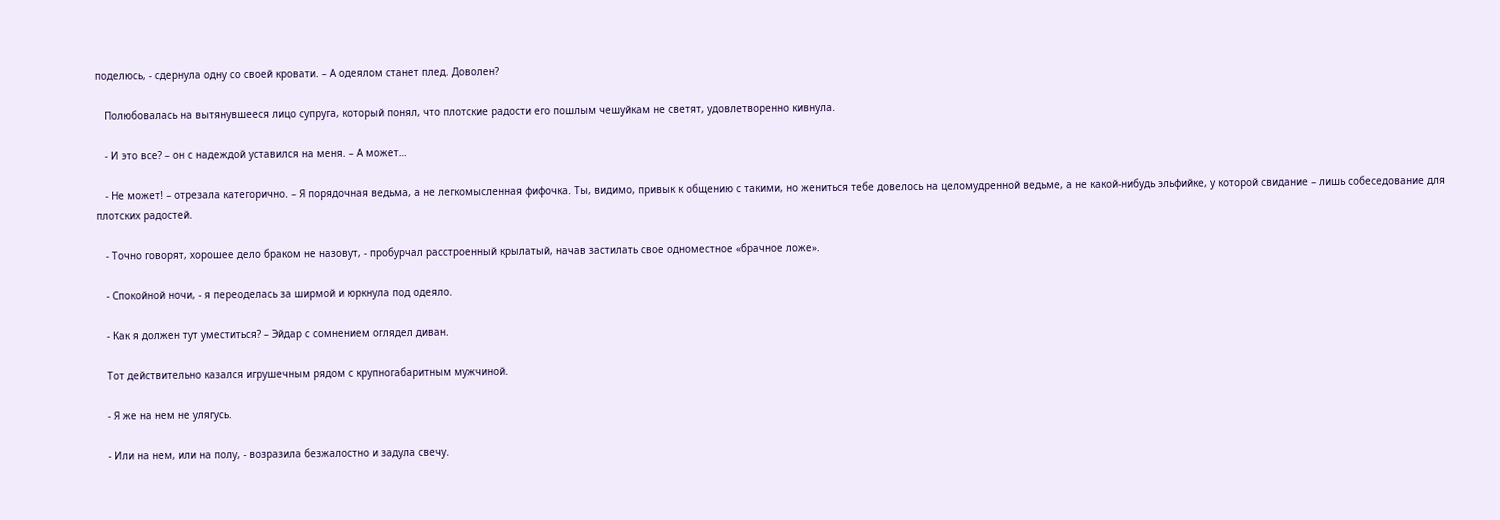поделюсь, - сдернула одну со своей кровати. – А одеялом станет плед. Доволен?

   Полюбовалась на вытянувшееся лицо супруга, который понял, что плотские радости его пошлым чешуйкам не светят, удовлетворенно кивнула.

   - И это все? – он с надеждой уставился на меня. – А может…

   - Не может! – отрезала категорично. – Я порядочная ведьма, а не легкомысленная фифочка. Ты, видимо, привык к общению с такими, но жениться тебе довелось на целомудренной ведьме, а не какой-нибудь эльфийке, у которой свидание – лишь собеседование для плотских радостей.

   - Точно говорят, хорошее дело браком не назовут, - пробурчал расстроенный крылатый, начав застилать свое одноместное «брачное ложе».

   - Спокойной ночи, - я переоделась за ширмой и юркнула под одеяло.

   - Как я должен тут уместиться? – Эйдар с сомнением оглядел диван.

   Тот действительно казался игрушечным рядом с крупногабаритным мужчиной.

   - Я же на нем не улягусь.

   - Или на нем, или на полу, - возразила безжалостно и задула свечу.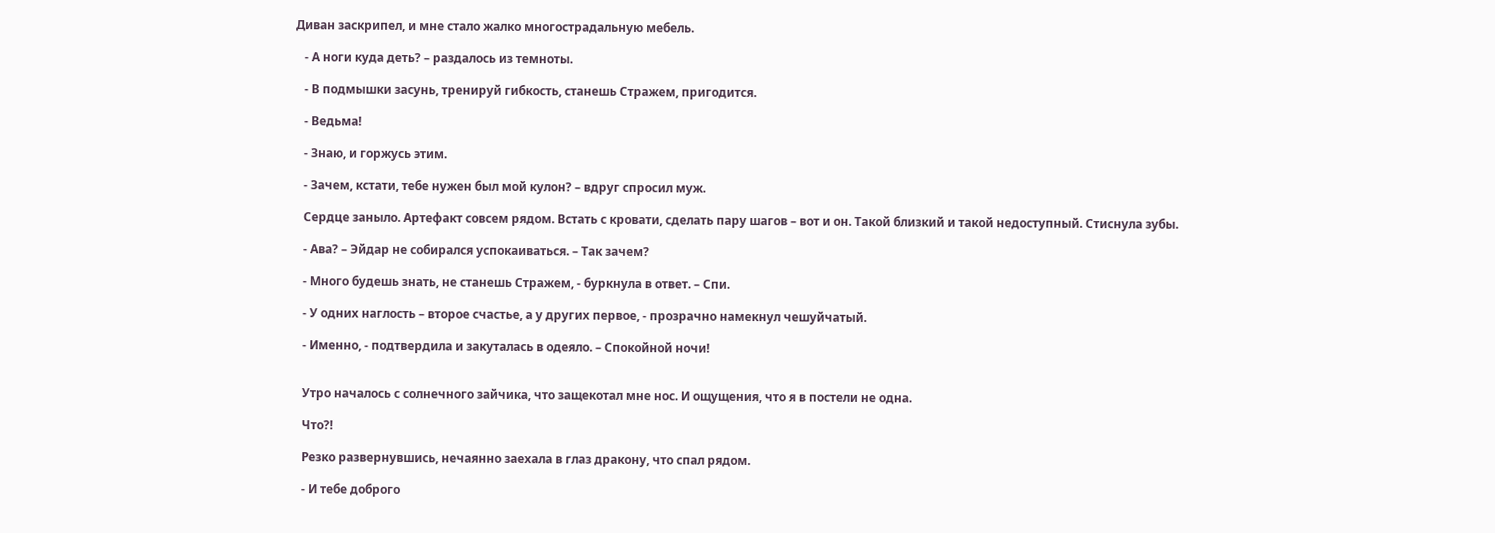Диван заскрипел, и мне стало жалко многострадальную мебель.

   - А ноги куда деть? – раздалось из темноты.

   - В подмышки засунь, тренируй гибкость, станешь Стражем, пригодится.

   - Ведьма!

   - Знаю, и горжусь этим.

   - Зачем, кстати, тебе нужен был мой кулон? – вдруг спросил муж.

   Сердце заныло. Артефакт совсем рядом. Встать с кровати, сделать пару шагов – вот и он. Такой близкий и такой недоступный. Стиснула зубы.

   - Ава? – Эйдар не собирался успокаиваться. – Так зачем?

   - Много будешь знать, не станешь Стражем, - буркнула в ответ. – Спи.

   - У одних наглость – второе счастье, а у других первое, - прозрачно намекнул чешуйчатый.

   - Именно, - подтвердила и закуталась в одеяло. – Спокойной ночи!


   Утро началось с солнечного зайчика, что защекотал мне нос. И ощущения, что я в постели не одна.

   Что?!

   Резко развернувшись, нечаянно заехала в глаз дракону, что спал рядом.

   - И тебе доброго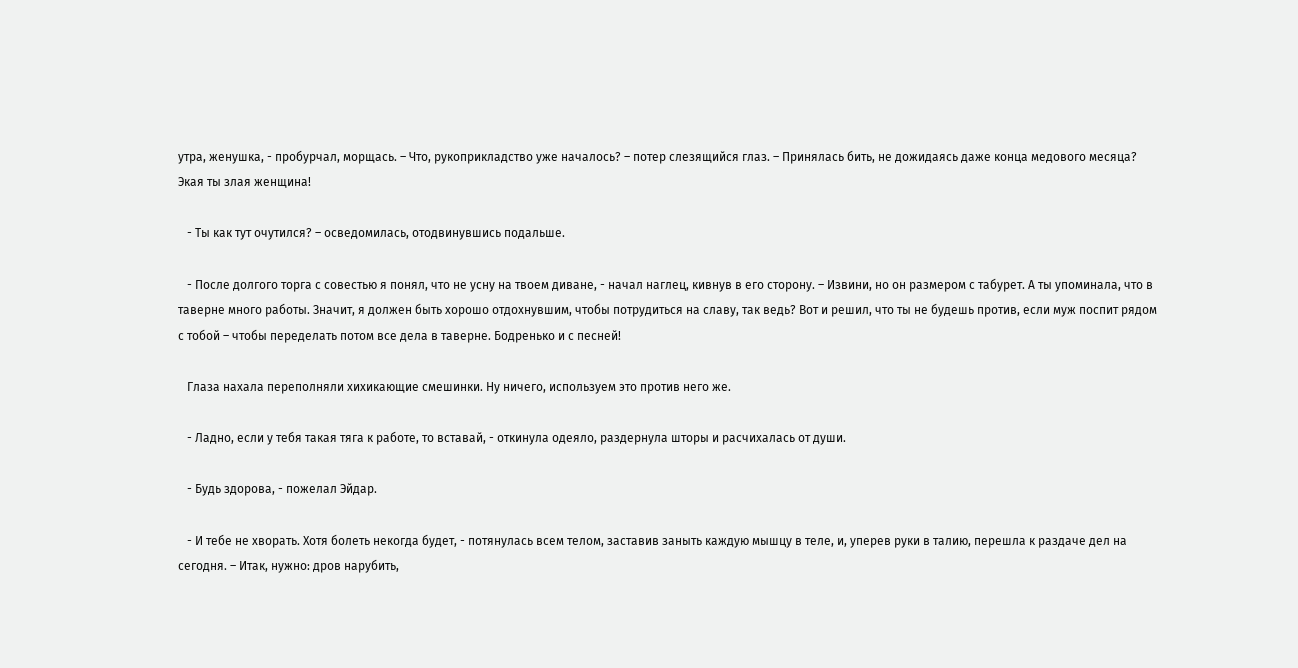утра, женушка, - пробурчал, морщась. – Что, рукоприкладство уже началось? – потер слезящийся глаз. – Принялась бить, не дожидаясь даже конца медового месяца? Экая ты злая женщина!

   - Ты как тут очутился? – осведомилась, отодвинувшись подальше.

   - После долгого торга с совестью я понял, что не усну на твоем диване, - начал наглец, кивнув в его сторону. – Извини, но он размером с табурет. А ты упоминала, что в таверне много работы. Значит, я должен быть хорошо отдохнувшим, чтобы потрудиться на славу, так ведь? Вот и решил, что ты не будешь против, если муж поспит рядом с тобой – чтобы переделать потом все дела в таверне. Бодренько и с песней!

   Глаза нахала переполняли хихикающие смешинки. Ну ничего, используем это против него же.

   - Ладно, если у тебя такая тяга к работе, то вставай, - откинула одеяло, раздернула шторы и расчихалась от души.

   - Будь здорова, - пожелал Эйдар.

   - И тебе не хворать. Хотя болеть некогда будет, - потянулась всем телом, заставив заныть каждую мышцу в теле, и, уперев руки в талию, перешла к раздаче дел на сегодня. – Итак, нужно: дров нарубить,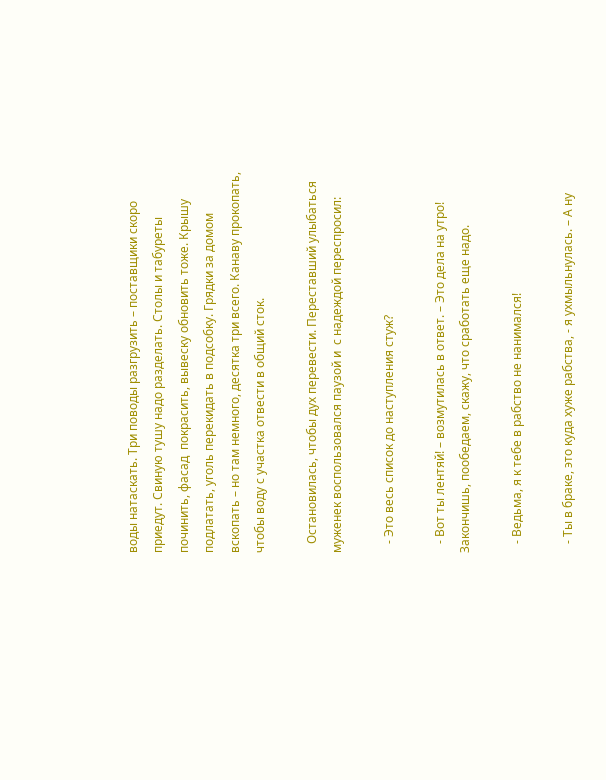воды натаскать. Три поводы разгрузить – поставщики скоро приедут. Свиную тушу надо разделать. Столы и табуреты починить, фасад  покрасить, вывеску обновить тоже. Крышу подлатать, уголь перекидать в подсобку. Грядки за домом вскопать – но там немного, десятка три всего. Канаву прокопать, чтобы воду с участка отвести в общий сток.

   Остановилась, чтобы дух перевести. Переставший улыбаться муженек воспользовался паузой и  с надеждой переспросил:

   - Это весь список до наступления стуж?

   - Вот ты лентяй! – возмутилась в ответ. – Это дела на утро! Закончишь, пообедаем, скажу, что сработать еще надо.

   - Ведьма, я к тебе в рабство не нанимался!

   - Ты в браке, это куда хуже рабства, - я ухмыльнулась. – А ну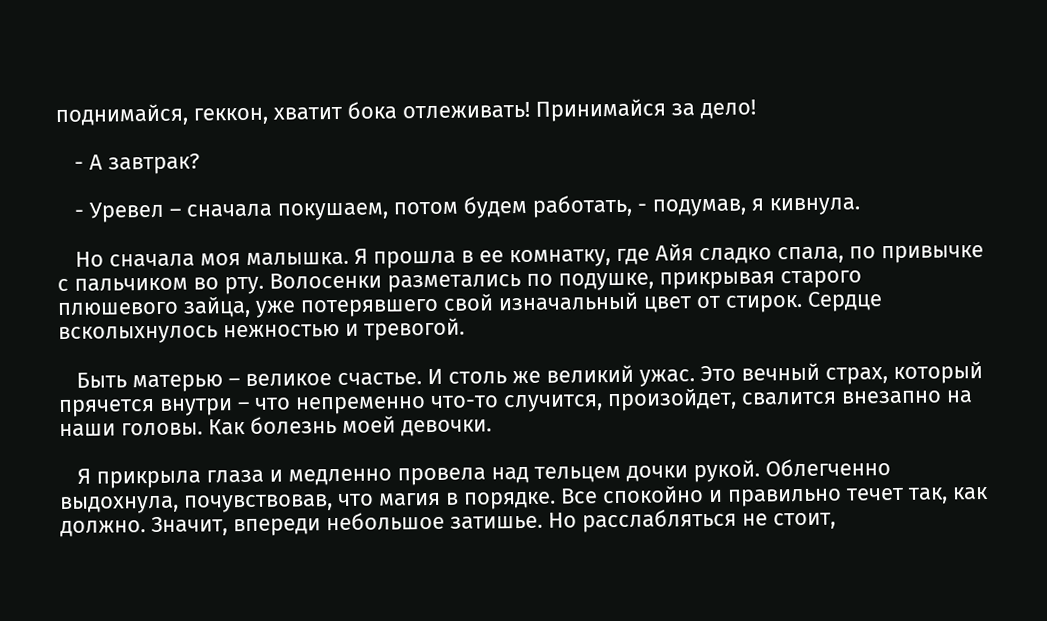поднимайся, геккон, хватит бока отлеживать! Принимайся за дело!

   - А завтрак?

   - Уревел – сначала покушаем, потом будем работать, - подумав, я кивнула.

   Но сначала моя малышка. Я прошла в ее комнатку, где Айя сладко спала, по привычке с пальчиком во рту. Волосенки разметались по подушке, прикрывая старого плюшевого зайца, уже потерявшего свой изначальный цвет от стирок. Сердце всколыхнулось нежностью и тревогой.

   Быть матерью – великое счастье. И столь же великий ужас. Это вечный страх, который прячется внутри – что непременно что-то случится, произойдет, свалится внезапно на наши головы. Как болезнь моей девочки.

   Я прикрыла глаза и медленно провела над тельцем дочки рукой. Облегченно выдохнула, почувствовав, что магия в порядке. Все спокойно и правильно течет так, как должно. Значит, впереди небольшое затишье. Но расслабляться не стоит,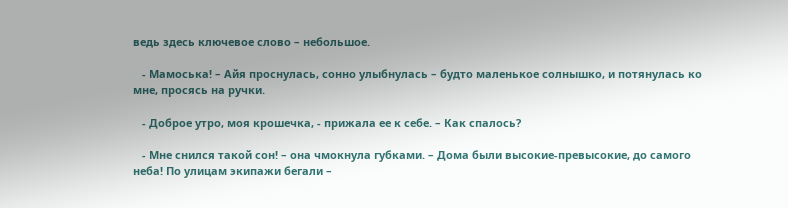ведь здесь ключевое слово – небольшое.

   - Мамоська! – Айя проснулась, сонно улыбнулась – будто маленькое солнышко, и потянулась ко мне, просясь на ручки.

   - Доброе утро, моя крошечка, - прижала ее к себе. – Как спалось?

   - Мне снился такой сон! – она чмокнула губками. – Дома были высокие-превысокие, до самого неба! По улицам экипажи бегали –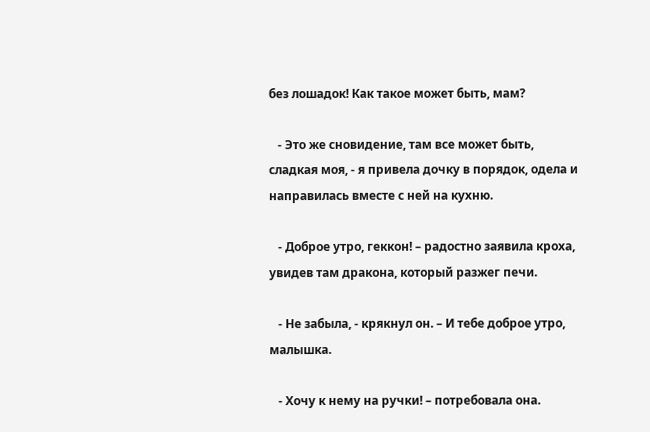без лошадок! Как такое может быть, мам?

   - Это же сновидение, там все может быть, сладкая моя, - я привела дочку в порядок, одела и направилась вместе с ней на кухню.

   - Доброе утро, геккон! – радостно заявила кроха, увидев там дракона, который разжег печи.

   - Не забыла, - крякнул он. – И тебе доброе утро, малышка.

   - Хочу к нему на ручки! – потребовала она.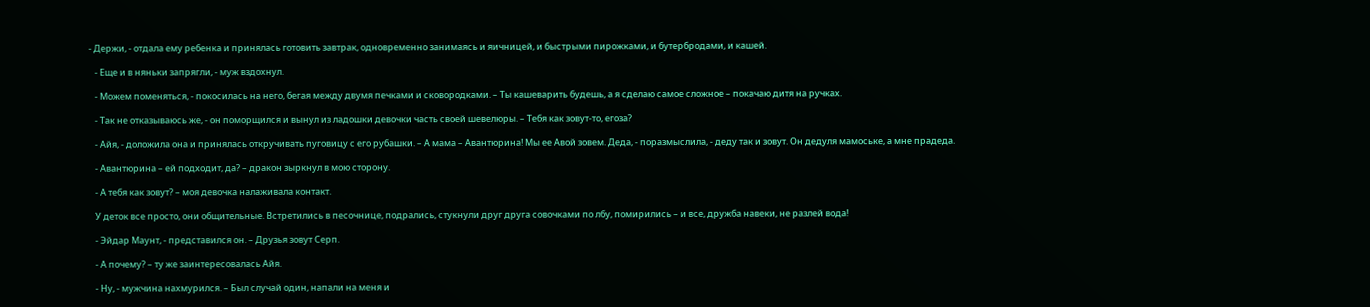- Держи, - отдала ему ребенка и принялась готовить завтрак, одновременно занимаясь и яичницей, и быстрыми пирожками, и бутербродами, и кашей.

   - Еще и в няньки запрягли, - муж вздохнул.

   - Можем поменяться, - покосилась на него, бегая между двумя печками и сковородками. – Ты кашеварить будешь, а я сделаю самое сложное – покачаю дитя на ручках.

   - Так не отказываюсь же, - он поморщился и вынул из ладошки девочки часть своей шевелюры. – Тебя как зовут-то, егоза?

   - Айя, - доложила она и принялась откручивать пуговицу с его рубашки. – А мама – Авантюрина! Мы ее Авой зовем. Деда, - поразмыслила, - деду так и зовут. Он дедуля мамоське, а мне прадеда.

   - Авантюрина – ей подходит, да? – дракон зыркнул в мою сторону.

   - А тебя как зовут? – моя девочка налаживала контакт.

   У деток все просто, они общительные. Встретились в песочнице, подрались, стукнули друг друга совочками по лбу, помирились – и все, дружба навеки, не разлей вода!

   - Эйдар Маунт, - представился он. – Друзья зовут Серп.

   - А почему? – ту же заинтересовалась Айя.

   - Ну, - мужчина нахмурился. – Был случай один, напали на меня и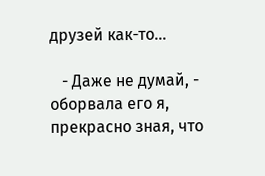друзей как-то…

   - Даже не думай, - оборвала его я, прекрасно зная, что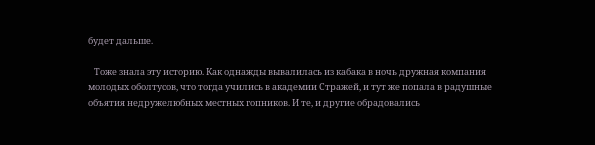будет дальше.

   Тоже знала эту историю. Как однажды вывалилась из кабака в ночь дружная компания молодых оболтусов, что тогда учились в академии Стражей, и тут же попала в радушные объятия недружелюбных местных гопников. И те, и другие обрадовались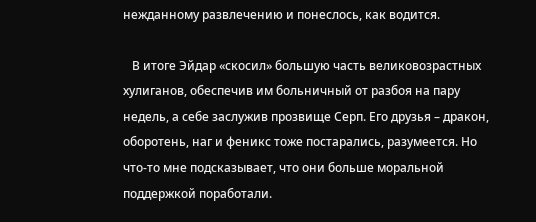нежданному развлечению и понеслось, как водится.

   В итоге Эйдар «скосил» большую часть великовозрастных хулиганов, обеспечив им больничный от разбоя на пару недель, а себе заслужив прозвище Серп. Его друзья – дракон, оборотень, наг и феникс тоже постарались, разумеется. Но что-то мне подсказывает, что они больше моральной поддержкой поработали.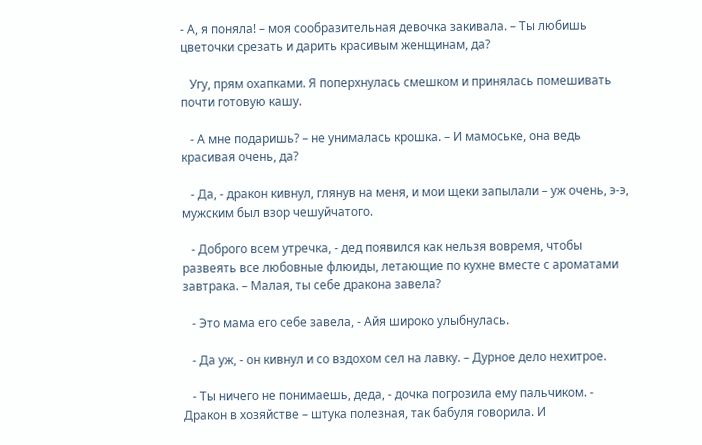- А, я поняла! – моя сообразительная девочка закивала. – Ты любишь цветочки срезать и дарить красивым женщинам, да?

   Угу, прям охапками. Я поперхнулась смешком и принялась помешивать почти готовую кашу.

   - А мне подаришь? – не унималась крошка. – И мамоське, она ведь красивая очень, да?

   - Да, - дракон кивнул, глянув на меня, и мои щеки запылали – уж очень, э-э, мужским был взор чешуйчатого.

   - Доброго всем утречка, - дед появился как нельзя вовремя, чтобы развеять все любовные флюиды, летающие по кухне вместе с ароматами завтрака. – Малая, ты себе дракона завела?

   - Это мама его себе завела, - Айя широко улыбнулась.

   - Да уж, - он кивнул и со вздохом сел на лавку. – Дурное дело нехитрое.

   - Ты ничего не понимаешь, деда, - дочка погрозила ему пальчиком. - Дракон в хозяйстве – штука полезная, так бабуля говорила. И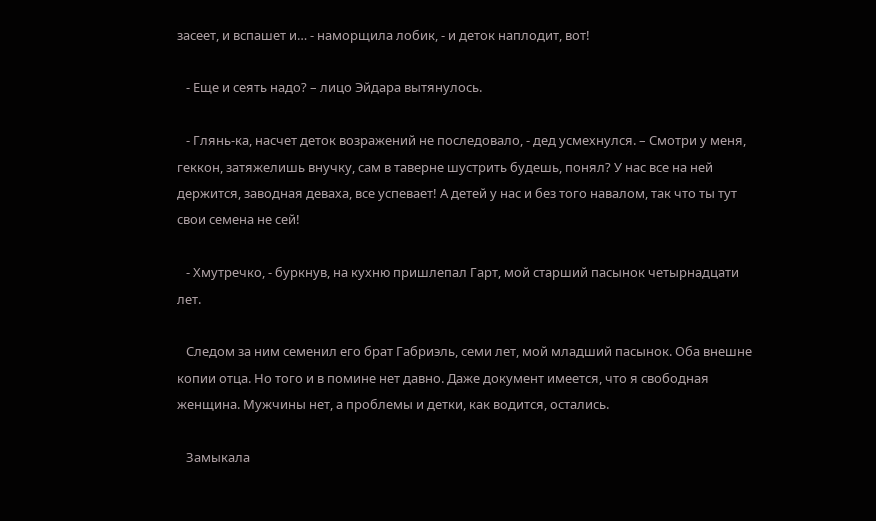засеет, и вспашет и… - наморщила лобик, - и деток наплодит, вот!

   - Еще и сеять надо? – лицо Эйдара вытянулось.

   - Глянь-ка, насчет деток возражений не последовало, - дед усмехнулся. – Смотри у меня, геккон, затяжелишь внучку, сам в таверне шустрить будешь, понял? У нас все на ней держится, заводная деваха, все успевает! А детей у нас и без того навалом, так что ты тут свои семена не сей!

   - Хмутречко, - буркнув, на кухню пришлепал Гарт, мой старший пасынок четырнадцати лет.

   Следом за ним семенил его брат Габриэль, семи лет, мой младший пасынок. Оба внешне копии отца. Но того и в помине нет давно. Даже документ имеется, что я свободная женщина. Мужчины нет, а проблемы и детки, как водится, остались.

   Замыкала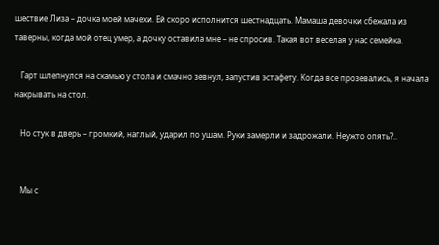шествие Лиза – дочка моей мачехи. Ей скоро исполнится шестнадцать. Мамаша девочки сбежала из таверны, когда мой отец умер, а дочку оставила мне – не спросив. Такая вот веселая у нас семейка.

   Гарт шлепнулся на скамью у стола и смачно зевнул, запустив эстафету. Когда все прозевались, я начала накрывать на стол.

   Но стук в дверь – громкий, наглый, ударил по ушам. Руки замерли и задрожали. Неужто опять?..


   Мы с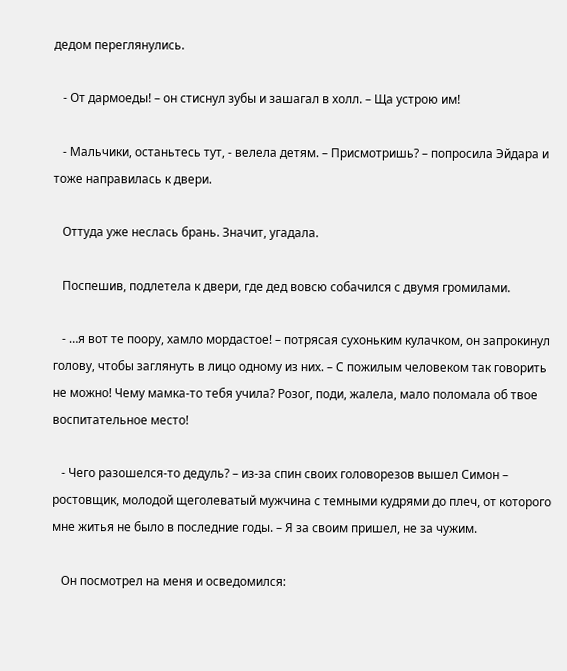дедом переглянулись.

   - От дармоеды! – он стиснул зубы и зашагал в холл. – Ща устрою им!

   - Мальчики, останьтесь тут, - велела детям. – Присмотришь? – попросила Эйдара и тоже направилась к двери.

   Оттуда уже неслась брань. Значит, угадала.

   Поспешив, подлетела к двери, где дед вовсю собачился с двумя громилами.

   - …я вот те поору, хамло мордастое! – потрясая сухоньким кулачком, он запрокинул голову, чтобы заглянуть в лицо одному из них. – С пожилым человеком так говорить не можно! Чему мамка-то тебя учила? Розог, поди, жалела, мало поломала об твое воспитательное место!

   - Чего разошелся-то дедуль? – из-за спин своих головорезов вышел Симон – ростовщик, молодой щеголеватый мужчина с темными кудрями до плеч, от которого мне житья не было в последние годы. – Я за своим пришел, не за чужим.

   Он посмотрел на меня и осведомился: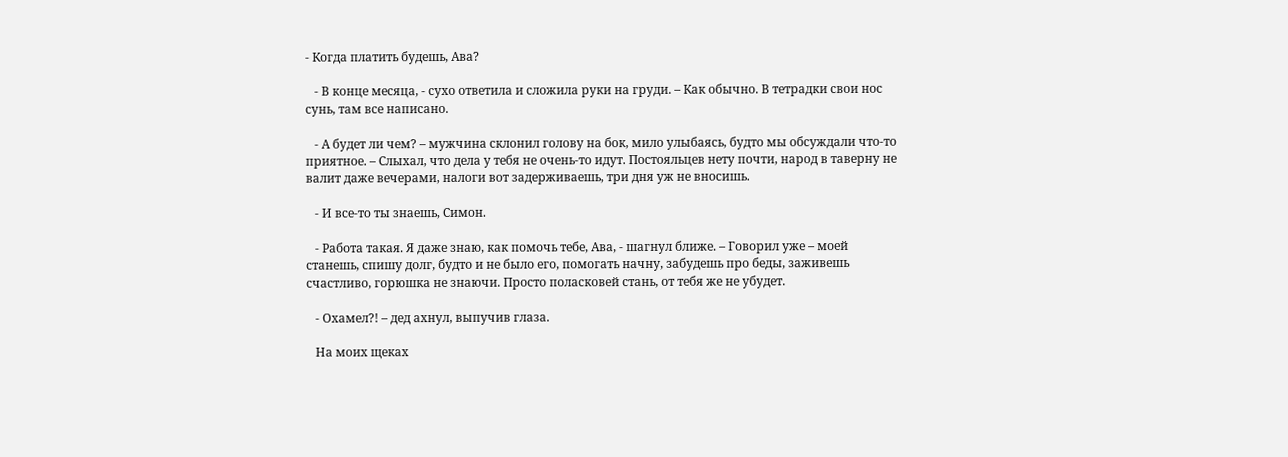- Когда платить будешь, Ава?

   - В конце месяца, - сухо ответила и сложила руки на груди. – Как обычно. В тетрадки свои нос сунь, там все написано.

   - А будет ли чем? – мужчина склонил голову на бок, мило улыбаясь, будто мы обсуждали что-то приятное. – Слыхал, что дела у тебя не очень-то идут. Постояльцев нету почти, народ в таверну не валит даже вечерами, налоги вот задерживаешь, три дня уж не вносишь.

   - И все-то ты знаешь, Симон.

   - Работа такая. Я даже знаю, как помочь тебе, Ава, - шагнул ближе. – Говорил уже – моей станешь, спишу долг, будто и не было его, помогать начну, забудешь про беды, заживешь счастливо, горюшка не знаючи. Просто поласковей стань, от тебя же не убудет.

   - Охамел?! – дед ахнул, выпучив глаза.

   На моих щеках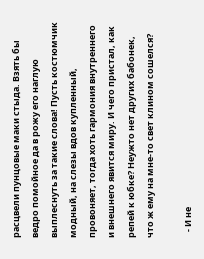расцвели пунцовые маки стыда. Взять бы ведро помойное да в рожу его наглую выплеснуть за такие слова! Пусть костюмчик модный, на слезы вдов купленный, провоняет, тогда хоть гармония внутреннего и внешнего явится миру. И чего пристал, как репей к юбке? Неужто нет других бабонек, что ж ему на мне-то свет клином сошелся?

   - И не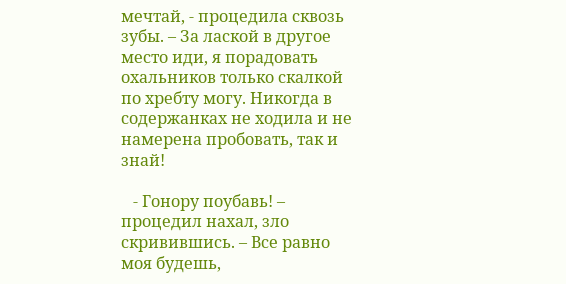мечтай, - процедила сквозь зубы. – За лаской в другое место иди, я порадовать охальников только скалкой по хребту могу. Никогда в содержанках не ходила и не намерена пробовать, так и знай!

   - Гонору поубавь! – процедил нахал, зло скривившись. – Все равно моя будешь,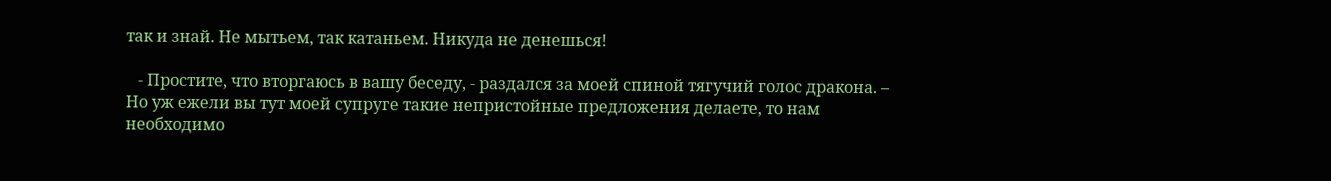так и знай. Не мытьем, так катаньем. Никуда не денешься!

   - Простите, что вторгаюсь в вашу беседу, - раздался за моей спиной тягучий голос дракона. – Но уж ежели вы тут моей супруге такие непристойные предложения делаете, то нам необходимо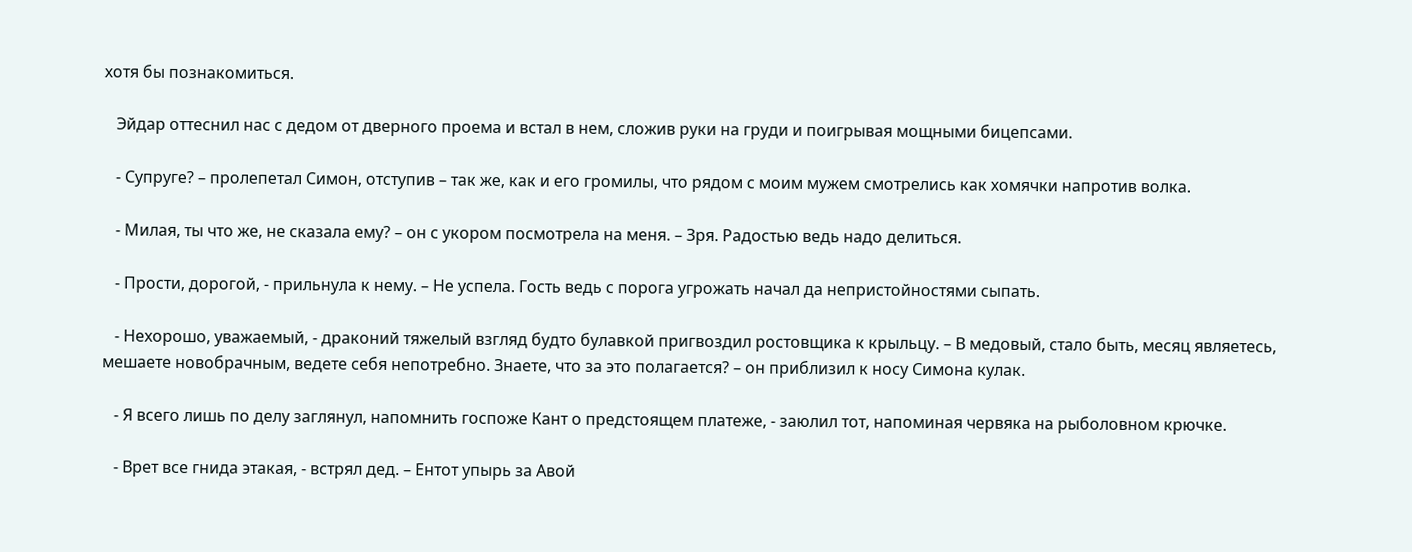хотя бы познакомиться.

   Эйдар оттеснил нас с дедом от дверного проема и встал в нем, сложив руки на груди и поигрывая мощными бицепсами.

   - Супруге? – пролепетал Симон, отступив – так же, как и его громилы, что рядом с моим мужем смотрелись как хомячки напротив волка.

   - Милая, ты что же, не сказала ему? – он с укором посмотрела на меня. – Зря. Радостью ведь надо делиться.

   - Прости, дорогой, - прильнула к нему. – Не успела. Гость ведь с порога угрожать начал да непристойностями сыпать.

   - Нехорошо, уважаемый, - драконий тяжелый взгляд будто булавкой пригвоздил ростовщика к крыльцу. – В медовый, стало быть, месяц являетесь, мешаете новобрачным, ведете себя непотребно. Знаете, что за это полагается? – он приблизил к носу Симона кулак.

   - Я всего лишь по делу заглянул, напомнить госпоже Кант о предстоящем платеже, - заюлил тот, напоминая червяка на рыболовном крючке.

   - Врет все гнида этакая, - встрял дед. – Ентот упырь за Авой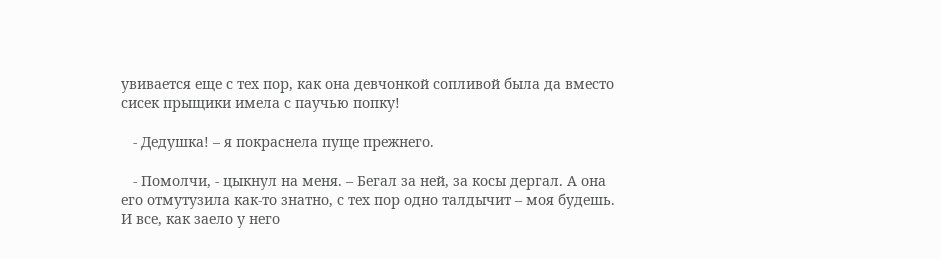увивается еще с тех пор, как она девчонкой сопливой была да вместо сисек прыщики имела с паучью попку!

   - Дедушка! – я покраснела пуще прежнего.

   - Помолчи, - цыкнул на меня. – Бегал за ней, за косы дергал. А она его отмутузила как-то знатно, с тех пор одно талдычит – моя будешь. И все, как заело у него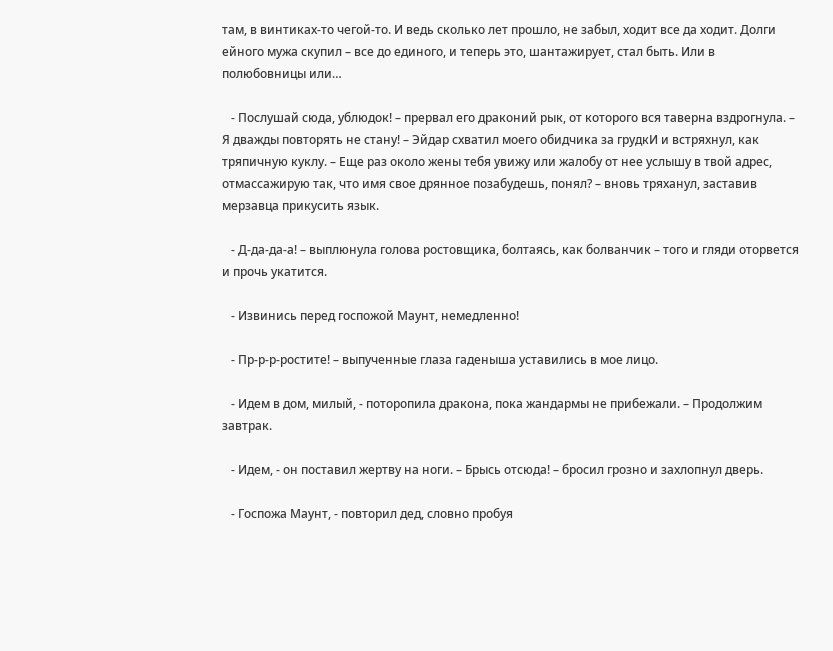там, в винтиках-то чегой-то. И ведь сколько лет прошло, не забыл, ходит все да ходит. Долги ейного мужа скупил – все до единого, и теперь это, шантажирует, стал быть. Или в полюбовницы или…

   - Послушай сюда, ублюдок! – прервал его драконий рык, от которого вся таверна вздрогнула. – Я дважды повторять не стану! – Эйдар схватил моего обидчика за грудкИ и встряхнул, как тряпичную куклу. – Еще раз около жены тебя увижу или жалобу от нее услышу в твой адрес, отмассажирую так, что имя свое дрянное позабудешь, понял? – вновь тряханул, заставив мерзавца прикусить язык.

   - Д-да-да-а! – выплюнула голова ростовщика, болтаясь, как болванчик – того и гляди оторвется и прочь укатится.

   - Извинись перед госпожой Маунт, немедленно!

   - Пр-р-р-ростите! – выпученные глаза гаденыша уставились в мое лицо.

   - Идем в дом, милый, - поторопила дракона, пока жандармы не прибежали. – Продолжим завтрак.

   - Идем, - он поставил жертву на ноги. – Брысь отсюда! – бросил грозно и захлопнул дверь.

   - Госпожа Маунт, - повторил дед, словно пробуя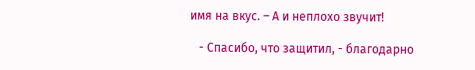имя на вкус. – А и неплохо звучит!

   - Спасибо, что защитил, - благодарно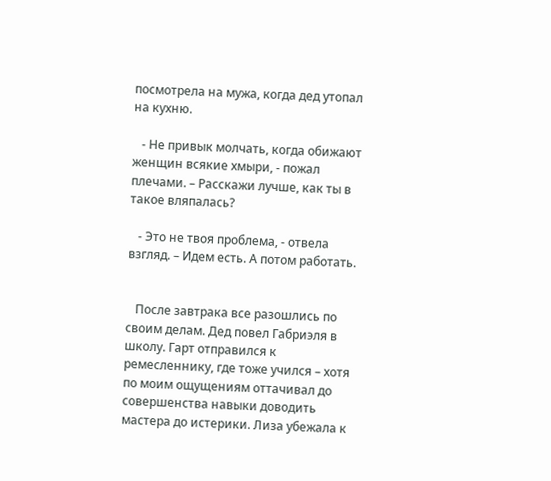посмотрела на мужа, когда дед утопал на кухню.

   - Не привык молчать, когда обижают женщин всякие хмыри, - пожал плечами. – Расскажи лучше, как ты в такое вляпалась?

   - Это не твоя проблема, - отвела взгляд. – Идем есть. А потом работать.


   После завтрака все разошлись по своим делам. Дед повел Габриэля в школу. Гарт отправился к ремесленнику, где тоже учился – хотя по моим ощущениям оттачивал до совершенства навыки доводить мастера до истерики. Лиза убежала к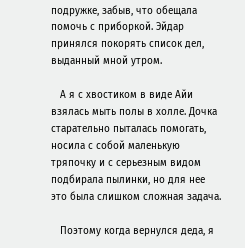подружке, забыв, что обещала помочь с приборкой. Эйдар принялся покорять список дел, выданный мной утром.

   А я с хвостиком в виде Айи взялась мыть полы в холле. Дочка старательно пыталась помогать, носила с собой маленькую тряпочку и с серьезным видом подбирала пылинки, но для нее это была слишком сложная задача.

   Поэтому когда вернулся деда, я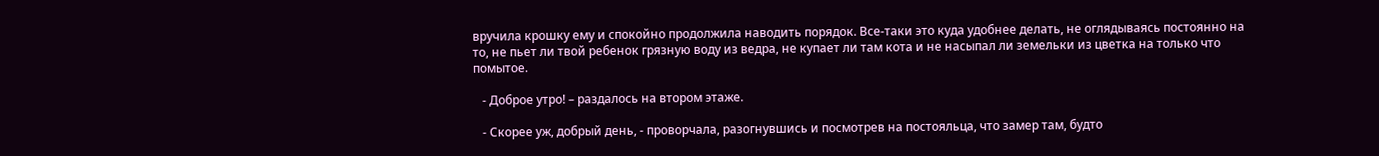вручила крошку ему и спокойно продолжила наводить порядок. Все-таки это куда удобнее делать, не оглядываясь постоянно на то, не пьет ли твой ребенок грязную воду из ведра, не купает ли там кота и не насыпал ли земельки из цветка на только что помытое.

   - Доброе утро! – раздалось на втором этаже.

   - Скорее уж, добрый день, - проворчала, разогнувшись и посмотрев на постояльца, что замер там, будто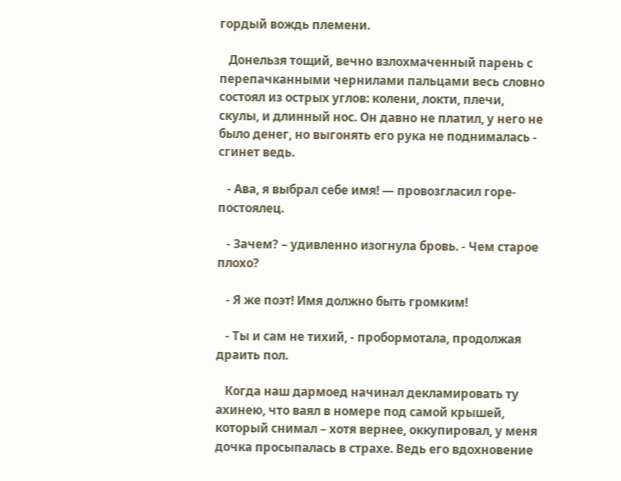гордый вождь племени.

   Донельзя тощий, вечно взлохмаченный парень с перепачканными чернилами пальцами весь словно состоял из острых углов: колени, локти, плечи, скулы, и длинный нос. Он давно не платил, у него не было денег, но выгонять его рука не поднималась - сгинет ведь.

   - Ава, я выбрал себе имя! — провозгласил горе-постоялец.

   - Зачем? – удивленно изогнула бровь. - Чем старое плохо?

   - Я же поэт! Имя должно быть громким!

   - Ты и сам не тихий, - пробормотала, продолжая драить пол.

   Когда наш дармоед начинал декламировать ту ахинею, что ваял в номере под самой крышей, который снимал – хотя вернее, оккупировал, у меня дочка просыпалась в страхе. Ведь его вдохновение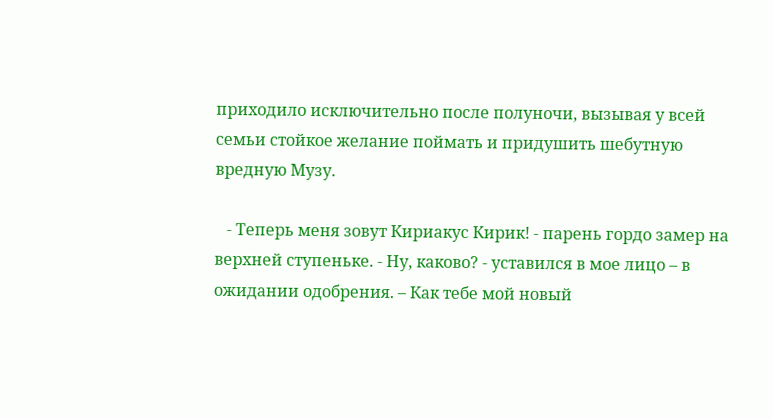приходило исключительно после полуночи, вызывая у всей семьи стойкое желание поймать и придушить шебутную вредную Музу.

   - Теперь меня зовут Кириакус Кирик! - парень гордо замер на верхней ступеньке. - Ну, каково? - уставился в мое лицо – в ожидании одобрения. – Как тебе мой новый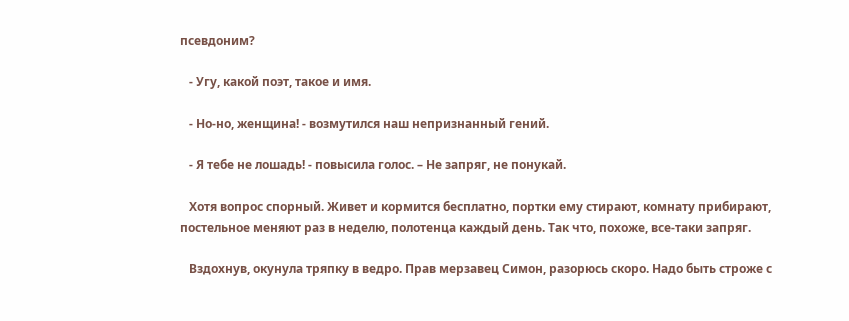псевдоним?

   - Угу, какой поэт, такое и имя.

   - Но-но, женщина! - возмутился наш непризнанный гений.

   - Я тебе не лошадь! - повысила голос. – Не запряг, не понукай.

   Хотя вопрос спорный. Живет и кормится бесплатно, портки ему стирают, комнату прибирают, постельное меняют раз в неделю, полотенца каждый день. Так что, похоже, все-таки запряг.

   Вздохнув, окунула тряпку в ведро. Прав мерзавец Симон, разорюсь скоро. Надо быть строже с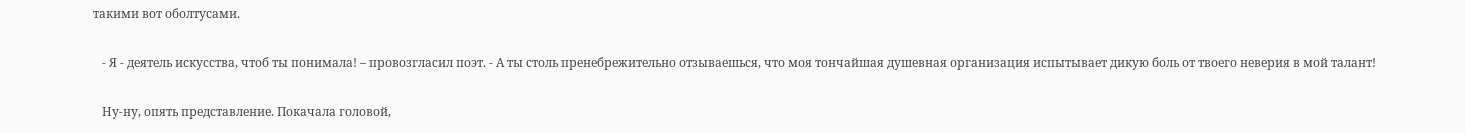такими вот оболтусами.

   - Я - деятель искусства, чтоб ты понимала! – провозгласил поэт. - А ты столь пренебрежительно отзываешься, что моя тончайшая душевная организация испытывает дикую боль от твоего неверия в мой талант!

   Ну-ну, опять представление. Покачала головой,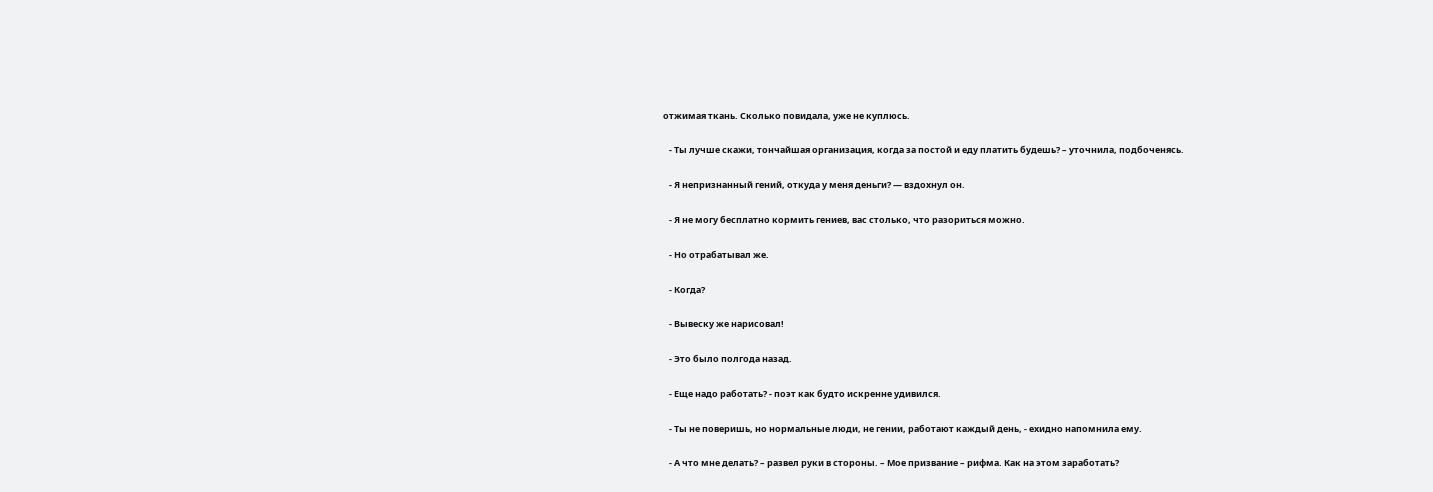отжимая ткань. Сколько повидала, уже не куплюсь.

   - Ты лучше скажи, тончайшая организация, когда за постой и еду платить будешь? – уточнила, подбоченясь.

   - Я непризнанный гений, откуда у меня деньги? — вздохнул он.

   - Я не могу бесплатно кормить гениев, вас столько, что разориться можно.

   - Но отрабатывал же.

   - Когда?

   - Вывеску же нарисовал!

   - Это было полгода назад.

   - Еще надо работать? - поэт как будто искренне удивился.

   - Ты не поверишь, но нормальные люди, не гении, работают каждый день, - ехидно напомнила ему.

   - А что мне делать? – развел руки в стороны. – Мое призвание – рифма. Как на этом заработать?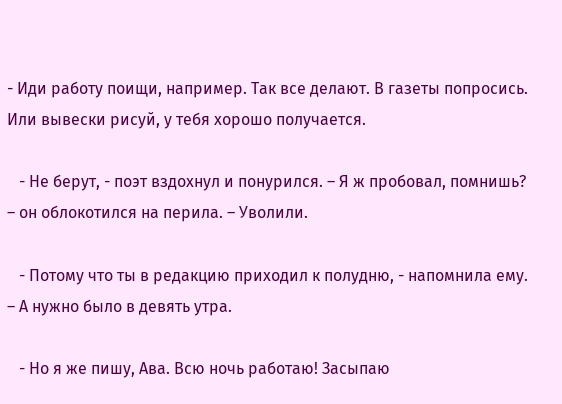- Иди работу поищи, например. Так все делают. В газеты попросись. Или вывески рисуй, у тебя хорошо получается.

   - Не берут, - поэт вздохнул и понурился. – Я ж пробовал, помнишь? – он облокотился на перила. – Уволили.

   - Потому что ты в редакцию приходил к полудню, - напомнила ему. – А нужно было в девять утра.

   - Но я же пишу, Ава. Всю ночь работаю! Засыпаю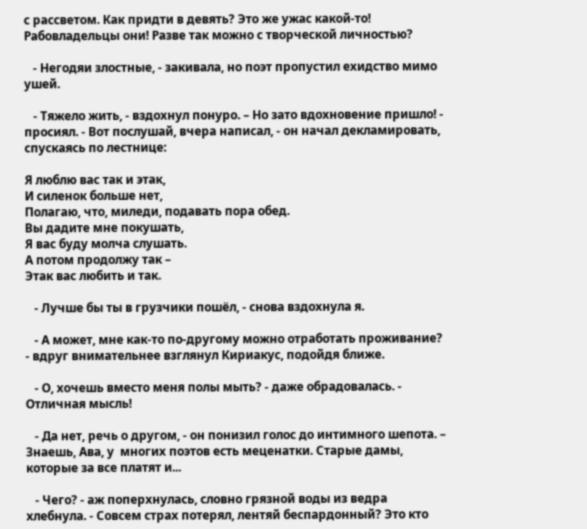с рассветом. Как придти в девять? Это же ужас какой-то! Рабовладельцы они! Разве так можно с творческой личностью?

   - Негодяи злостные, - закивала, но поэт пропустил ехидство мимо ушей.

   - Тяжело жить, - вздохнул понуро. – Но зато вдохновение пришло! - просиял. - Вот послушай, вчера написал, - он начал декламировать, спускаясь по лестнице:

Я люблю вас так и этак,
И силенок больше нет,
Полагаю, что, миледи, подавать пора обед.
Вы дадите мне покушать,
Я вас буду молча слушать.
А потом продолжу так –
Этак вас любить и так.

   - Лучше бы ты в грузчики пошёл, - снова вздохнула я.

   - А может, мне как-то по-другому можно отработать проживание? - вдруг внимательнее взглянул Кириакус, подойдя ближе.

   - О, хочешь вместо меня полы мыть? - даже обрадовалась. - Отличная мысль!

   - Да нет, речь о другом, - он понизил голос до интимного шепота. – Знаешь, Ава, у  многих поэтов есть меценатки. Старые дамы, которые за все платят и...

   - Чего? - аж поперхнулась, словно грязной воды из ведра хлебнула. - Совсем страх потерял, лентяй беспардонный? Это кто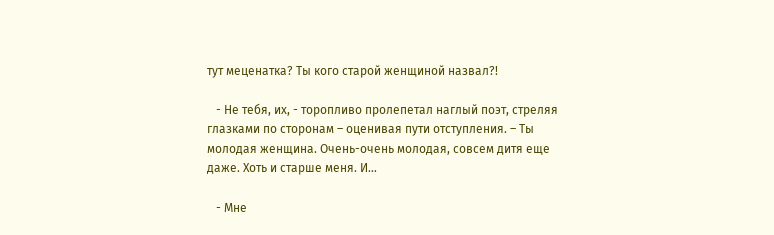тут меценатка? Ты кого старой женщиной назвал?!

   - Не тебя, их, - торопливо пролепетал наглый поэт, стреляя глазками по сторонам – оценивая пути отступления. – Ты молодая женщина. Очень-очень молодая, совсем дитя еще даже. Хоть и старше меня. И…

   - Мне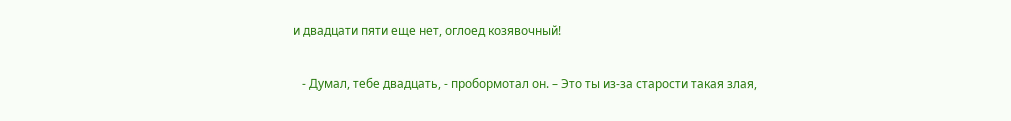и двадцати пяти еще нет, оглоед козявочный!

   - Думал, тебе двадцать, - пробормотал он. – Это ты из-за старости такая злая,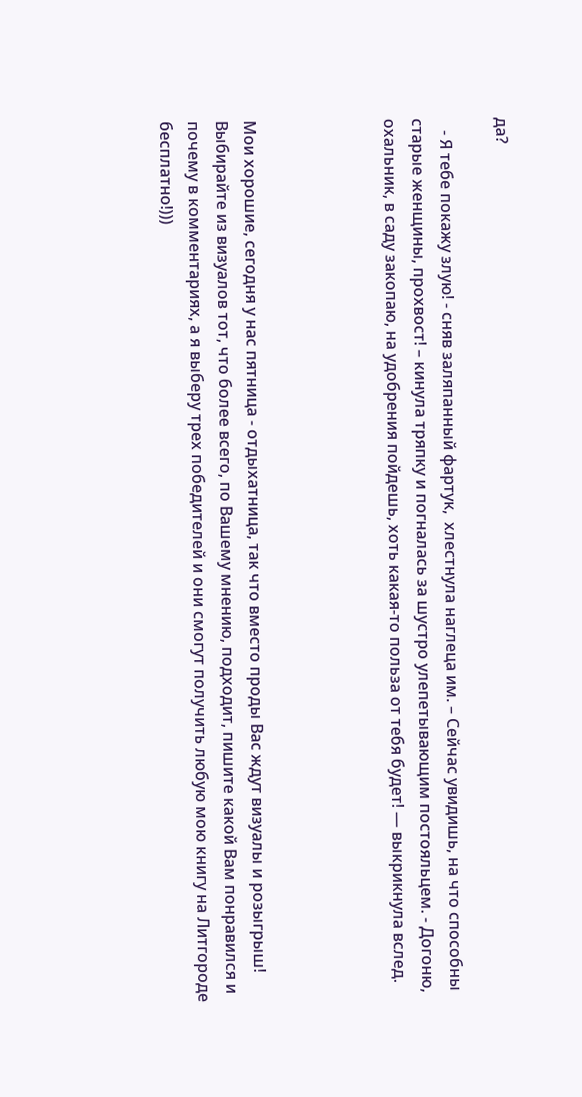да?

   - Я тебе покажу злую! - сняв заляпанный фартук,  хлестнула наглеца им. – Сейчас увидишь, на что способны старые женщины, прохвост! – кинула тряпку и погналась за шустро улепетывающим постояльцем. - Догоню, охальник, в саду закопаю, на удобрения пойдешь, хоть какая-то польза от тебя будет! — выкрикнула вслед.




Мои хорошие, сегодня у нас пятница - отдыхатница, так что вместо проды Вас ждут визуалы и розыгрыш! Выбирайте из визуалов тот, что более всего, по Вашему мнению, подходит, пишите какой Вам понравился и почему в комментариях, а я выберу трех победителей и они смогут получить любую мою книгу на Литгороде бесплатно!)))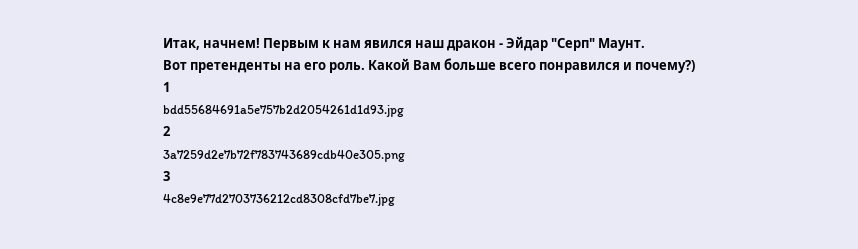Итак, начнем! Первым к нам явился наш дракон - Эйдар "Серп" Маунт.
Вот претенденты на его роль. Какой Вам больше всего понравился и почему?)
1
bdd55684691a5e757b2d2054261d1d93.jpg
2
3a7259d2e7b72f783743689cdb40e305.png
3
4c8e9e77d2703736212cd8308cfd7be7.jpg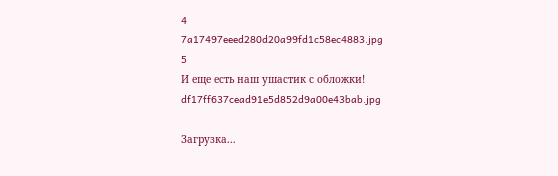4
7a17497eeed280d20a99fd1c58ec4883.jpg
5
И еще есть наш ушастик с обложки!
df17ff637cead91e5d852d9a00e43bab.jpg

Загрузка...